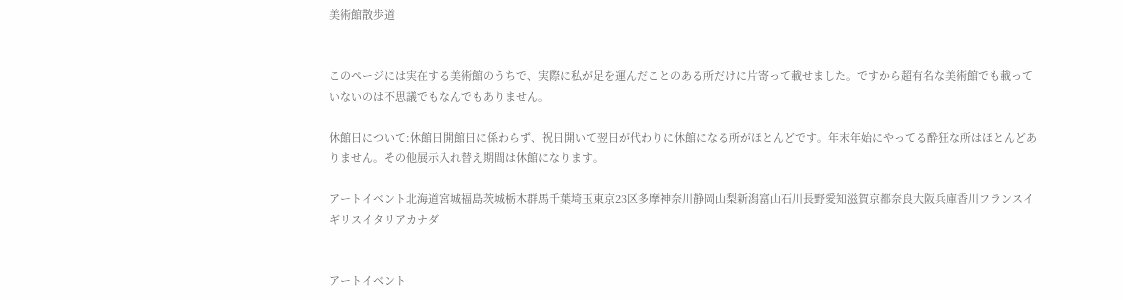美術館散歩道


このページには実在する美術館のうちで、実際に私が足を運んだことのある所だけに片寄って載せました。ですから超有名な美術館でも載っていないのは不思議でもなんでもありません。

休館日について:休館日開館日に係わらず、祝日開いて翌日が代わりに休館になる所がほとんどです。年末年始にやってる酔狂な所はほとんどありません。その他展示入れ替え期間は休館になります。

アートイベント北海道宮城福島茨城栃木群馬千葉埼玉東京23区多摩神奈川静岡山梨新潟富山石川長野愛知滋賀京都奈良大阪兵庫香川フランスイギリスイタリアカナダ


アートイベント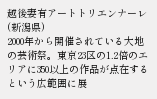越後妻有アートトリエンナーレ(新潟県)
2000年から開催されている大地の芸術祭。東京23区の1.2倍のエリアに350以上の作品が点在するという広範囲に展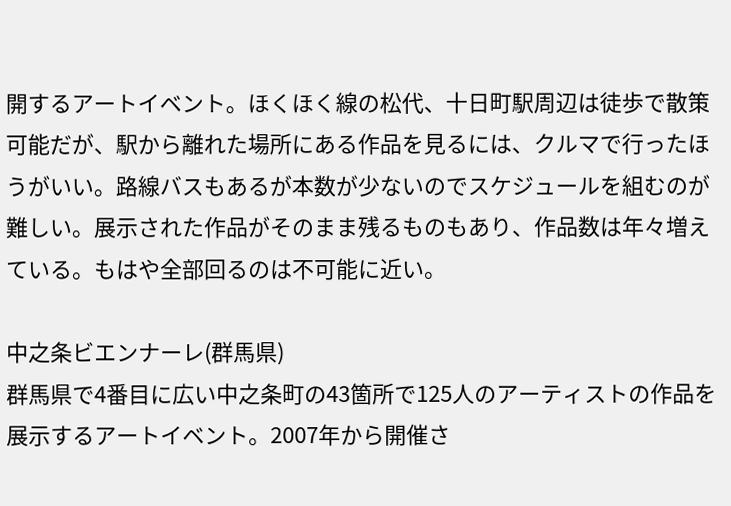開するアートイベント。ほくほく線の松代、十日町駅周辺は徒歩で散策可能だが、駅から離れた場所にある作品を見るには、クルマで行ったほうがいい。路線バスもあるが本数が少ないのでスケジュールを組むのが難しい。展示された作品がそのまま残るものもあり、作品数は年々増えている。もはや全部回るのは不可能に近い。

中之条ビエンナーレ(群馬県)
群馬県で4番目に広い中之条町の43箇所で125人のアーティストの作品を展示するアートイベント。2007年から開催さ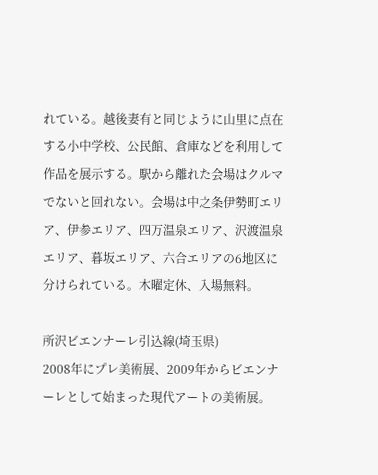れている。越後妻有と同じように山里に点在する小中学校、公民館、倉庫などを利用して作品を展示する。駅から離れた会場はクルマでないと回れない。会場は中之条伊勢町エリア、伊参エリア、四万温泉エリア、沢渡温泉エリア、暮坂エリア、六合エリアの6地区に分けられている。木曜定休、入場無料。

所沢ビエンナーレ引込線(埼玉県)
2008年にプレ美術展、2009年からビエンナーレとして始まった現代アートの美術展。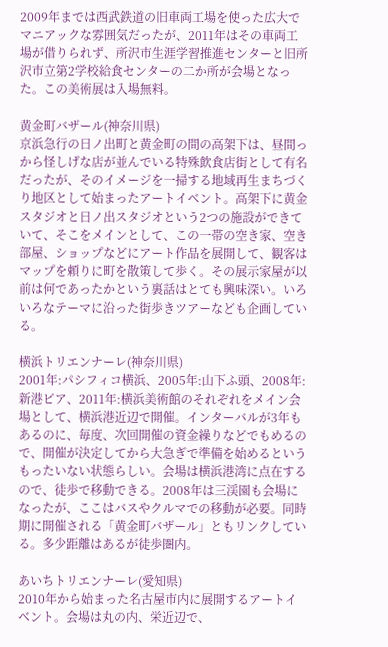2009年までは西武鉄道の旧車両工場を使った広大でマニアックな雰囲気だったが、2011年はその車両工場が借りられず、所沢市生涯学習推進センターと旧所沢市立第2学校給食センターの二か所が会場となった。この美術展は入場無料。

黄金町バザール(神奈川県)
京浜急行の日ノ出町と黄金町の間の高架下は、昼間っから怪しげな店が並んでいる特殊飲食店街として有名だったが、そのイメージを一掃する地域再生まちづくり地区として始まったアートイベント。高架下に黄金スタジオと日ノ出スタジオという2つの施設ができていて、そこをメインとして、この一帯の空き家、空き部屋、ショップなどにアート作品を展開して、観客はマップを頼りに町を散策して歩く。その展示家屋が以前は何であったかという裏話はとても興味深い。いろいろなテーマに沿った街歩きツアーなども企画している。

横浜トリエンナーレ(神奈川県)
2001年:パシフィコ横浜、2005年:山下ふ頭、2008年:新港ピア、2011年:横浜美術館のそれぞれをメイン会場として、横浜港近辺で開催。インターバルが3年もあるのに、毎度、次回開催の資金繰りなどでもめるので、開催が決定してから大急ぎで準備を始めるというもったいない状態らしい。会場は横浜港湾に点在するので、徒歩で移動できる。2008年は三渓園も会場になったが、ここはバスやクルマでの移動が必要。同時期に開催される「黄金町バザール」ともリンクしている。多少距離はあるが徒歩圏内。

あいちトリエンナーレ(愛知県)
2010年から始まった名古屋市内に展開するアートイベント。会場は丸の内、栄近辺で、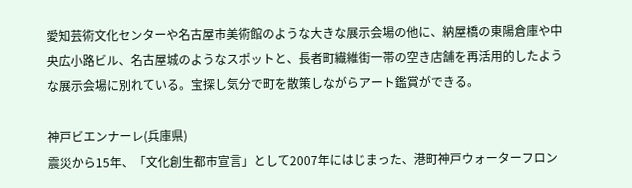愛知芸術文化センターや名古屋市美術館のような大きな展示会場の他に、納屋橋の東陽倉庫や中央広小路ビル、名古屋城のようなスポットと、長者町繊維街一帯の空き店舗を再活用的したような展示会場に別れている。宝探し気分で町を散策しながらアート鑑賞ができる。

神戸ビエンナーレ(兵庫県)
震災から15年、「文化創生都市宣言」として2007年にはじまった、港町神戸ウォーターフロン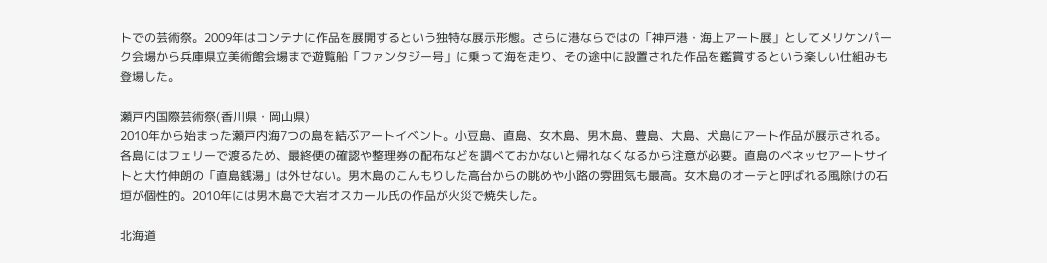トでの芸術祭。2009年はコンテナに作品を展開するという独特な展示形態。さらに港ならではの「神戸港・海上アート展」としてメリケンパーク会場から兵庫県立美術館会場まで遊覧船「ファンタジー号」に乗って海を走り、その途中に設置された作品を鑑賞するという楽しい仕組みも登場した。

瀬戸内国際芸術祭(香川県・岡山県)
2010年から始まった瀬戸内海7つの島を結ぶアートイベント。小豆島、直島、女木島、男木島、豊島、大島、犬島にアート作品が展示される。各島にはフェリーで渡るため、最終便の確認や整理券の配布などを調べておかないと帰れなくなるから注意が必要。直島のベネッセアートサイトと大竹伸朗の「直島銭湯」は外せない。男木島のこんもりした高台からの眺めや小路の雰囲気も最高。女木島のオーテと呼ばれる風除けの石垣が個性的。2010年には男木島で大岩オスカール氏の作品が火災で焼失した。

北海道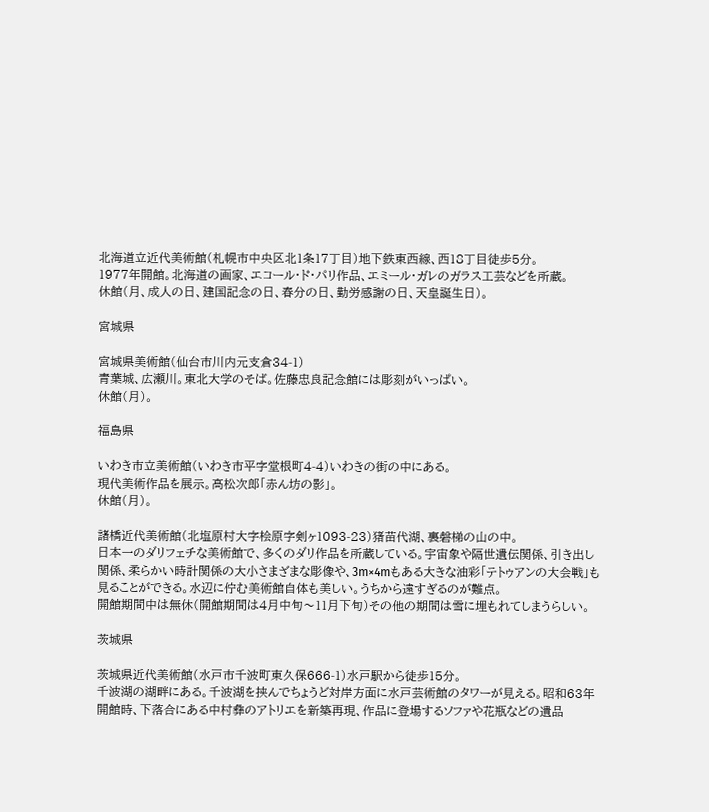北海道立近代美術館(札幌市中央区北1条17丁目)地下鉄東西線、西18丁目徒歩5分。
1977年開館。北海道の画家、エコール・ド・パリ作品、エミール・ガレのガラス工芸などを所蔵。
休館(月、成人の日、建国記念の日、春分の日、勤労感謝の日、天皇誕生日)。

宮城県

宮城県美術館(仙台市川内元支倉34-1)
青葉城、広瀬川。東北大学のそば。佐藤忠良記念館には彫刻がいっぱい。
休館(月)。

福島県

いわき市立美術館(いわき市平字堂根町4-4)いわきの街の中にある。
現代美術作品を展示。高松次郎「赤ん坊の影」。
休館(月)。

諸橋近代美術館(北塩原村大字桧原字剣ヶ1093-23)猪苗代湖、裏磐梯の山の中。
日本一のダリフェチな美術館で、多くのダリ作品を所蔵している。宇宙象や隔世遺伝関係、引き出し関係、柔らかい時計関係の大小さまざまな彫像や、3m×4mもある大きな油彩「テトゥアンの大会戦」も見ることができる。水辺に佇む美術館自体も美しい。うちから遠すぎるのが難点。
開館期間中は無休(開館期間は4月中旬〜11月下旬)その他の期間は雪に埋もれてしまうらしい。

茨城県

茨城県近代美術館(水戸市千波町東久保666-1)水戸駅から徒歩15分。
千波湖の湖畔にある。千波湖を挟んでちょうど対岸方面に水戸芸術館のタワーが見える。昭和63年開館時、下落合にある中村彝のアトリエを新築再現、作品に登場するソファや花瓶などの遺品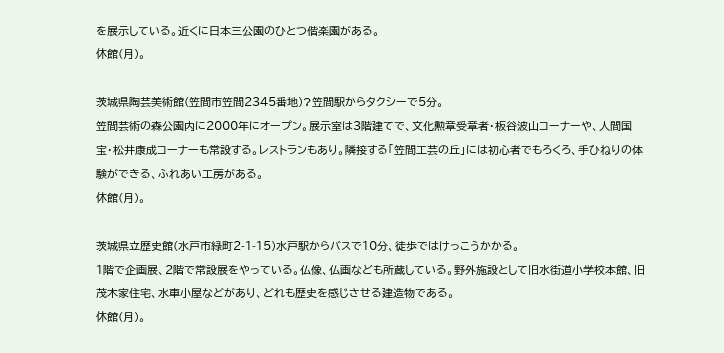を展示している。近くに日本三公園のひとつ偕楽園がある。
休館(月)。

茨城県陶芸美術館(笠間市笠間2345番地)?笠間駅からタクシーで5分。
笠間芸術の森公園内に2000年にオープン。展示室は3階建てで、文化勲章受章者・板谷波山コーナーや、人間国宝・松井康成コーナーも常設する。レストランもあり。隣接する「笠間工芸の丘」には初心者でもろくろ、手ひねりの体験ができる、ふれあい工房がある。
休館(月)。

茨城県立歴史館(水戸市緑町2-1-15)水戸駅からバスで10分、徒歩ではけっこうかかる。
1階で企画展、2階で常設展をやっている。仏像、仏画なども所蔵している。野外施設として旧水街道小学校本館、旧茂木家住宅、水車小屋などがあり、どれも歴史を感じさせる建造物である。
休館(月)。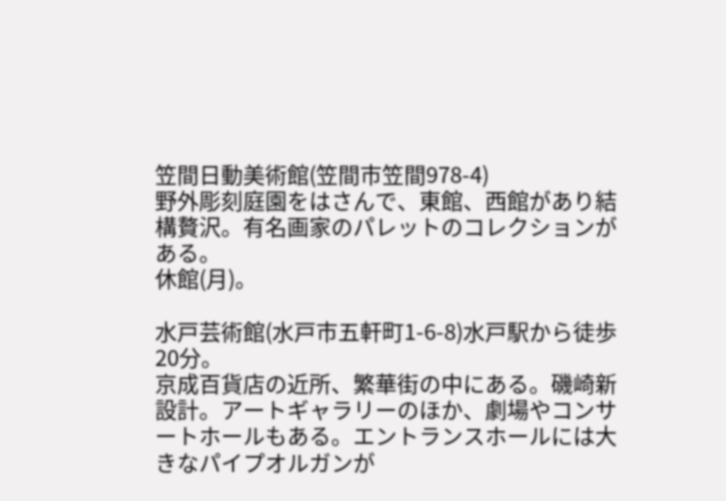笠間日動美術館(笠間市笠間978-4)
野外彫刻庭園をはさんで、東館、西館があり結構贅沢。有名画家のパレットのコレクションがある。
休館(月)。

水戸芸術館(水戸市五軒町1-6-8)水戸駅から徒歩20分。
京成百貨店の近所、繁華街の中にある。磯崎新設計。アートギャラリーのほか、劇場やコンサートホールもある。エントランスホールには大きなパイプオルガンが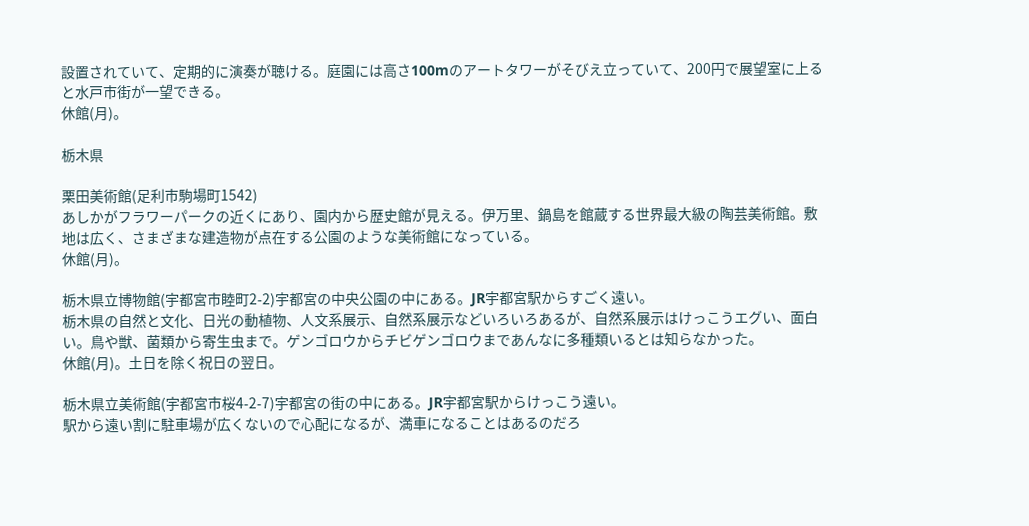設置されていて、定期的に演奏が聴ける。庭園には高さ100mのアートタワーがそびえ立っていて、200円で展望室に上ると水戸市街が一望できる。
休館(月)。

栃木県

栗田美術館(足利市駒場町1542)
あしかがフラワーパークの近くにあり、園内から歴史館が見える。伊万里、鍋島を館蔵する世界最大級の陶芸美術館。敷地は広く、さまざまな建造物が点在する公園のような美術館になっている。
休館(月)。

栃木県立博物館(宇都宮市睦町2-2)宇都宮の中央公園の中にある。JR宇都宮駅からすごく遠い。
栃木県の自然と文化、日光の動植物、人文系展示、自然系展示などいろいろあるが、自然系展示はけっこうエグい、面白い。鳥や獣、菌類から寄生虫まで。ゲンゴロウからチビゲンゴロウまであんなに多種類いるとは知らなかった。
休館(月)。土日を除く祝日の翌日。

栃木県立美術館(宇都宮市桜4-2-7)宇都宮の街の中にある。JR宇都宮駅からけっこう遠い。
駅から遠い割に駐車場が広くないので心配になるが、満車になることはあるのだろ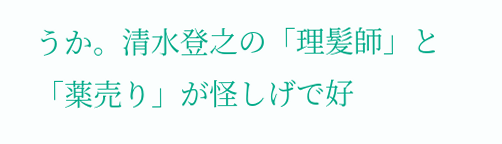うか。清水登之の「理髪師」と「薬売り」が怪しげで好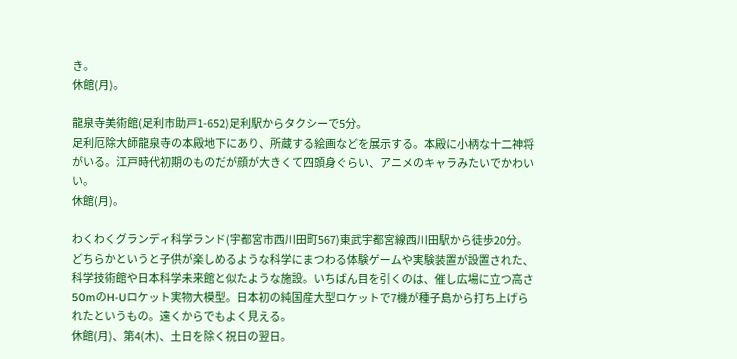き。
休館(月)。

龍泉寺美術館(足利市助戸1-652)足利駅からタクシーで5分。
足利厄除大師龍泉寺の本殿地下にあり、所蔵する絵画などを展示する。本殿に小柄な十二神将がいる。江戸時代初期のものだが顔が大きくて四頭身ぐらい、アニメのキャラみたいでかわいい。
休館(月)。

わくわくグランディ科学ランド(宇都宮市西川田町567)東武宇都宮線西川田駅から徒歩20分。
どちらかというと子供が楽しめるような科学にまつわる体験ゲームや実験装置が設置された、科学技術館や日本科学未来館と似たような施設。いちばん目を引くのは、催し広場に立つ高さ50mのH-Uロケット実物大模型。日本初の純国産大型ロケットで7機が種子島から打ち上げられたというもの。遠くからでもよく見える。
休館(月)、第4(木)、土日を除く祝日の翌日。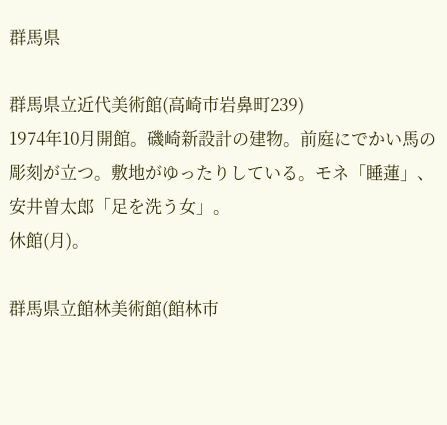群馬県

群馬県立近代美術館(高崎市岩鼻町239)
1974年10月開館。磯崎新設計の建物。前庭にでかい馬の彫刻が立つ。敷地がゆったりしている。モネ「睡蓮」、安井曽太郎「足を洗う女」。
休館(月)。

群馬県立館林美術館(館林市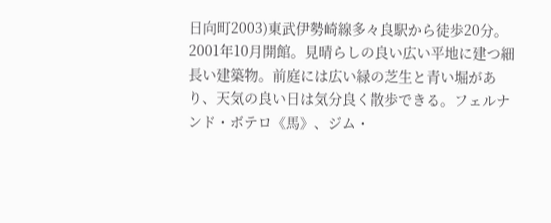日向町2003)東武伊勢崎線多々良駅から徒歩20分。
2001年10月開館。見晴らしの良い広い平地に建つ細長い建築物。前庭には広い緑の芝生と青い堀があり、天気の良い日は気分良く散歩できる。フェルナンド・ボテロ《馬》、ジム・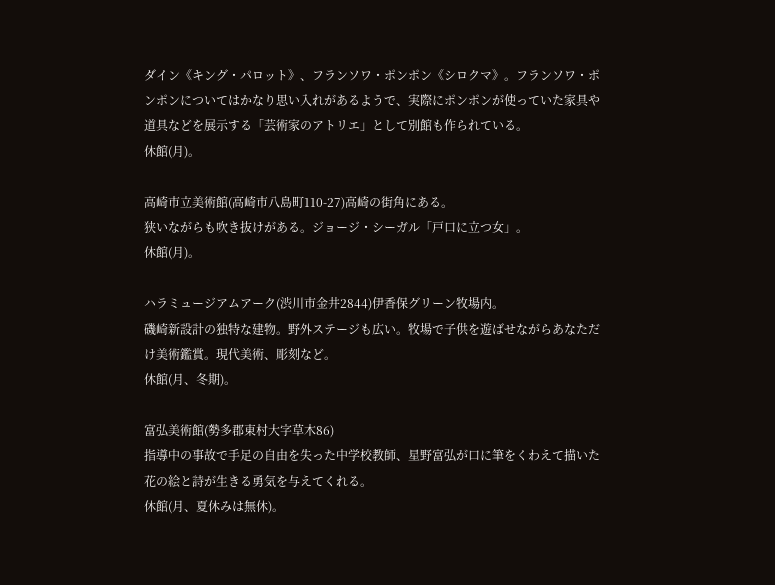ダイン《キング・パロット》、フランソワ・ポンポン《シロクマ》。フランソワ・ポンポンについてはかなり思い入れがあるようで、実際にポンポンが使っていた家具や道具などを展示する「芸術家のアトリエ」として別館も作られている。
休館(月)。

高崎市立美術館(高崎市八島町110-27)高崎の街角にある。
狭いながらも吹き抜けがある。ジョージ・シーガル「戸口に立つ女」。
休館(月)。

ハラミュージアムアーク(渋川市金井2844)伊香保グリーン牧場内。
磯崎新設計の独特な建物。野外ステージも広い。牧場で子供を遊ばせながらあなただけ美術鑑賞。現代美術、彫刻など。
休館(月、冬期)。

富弘美術館(勢多郡東村大字草木86)
指導中の事故で手足の自由を失った中学校教師、星野富弘が口に筆をくわえて描いた花の絵と詩が生きる勇気を与えてくれる。
休館(月、夏休みは無休)。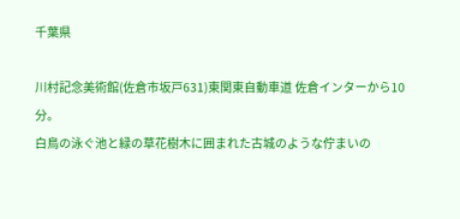千葉県

川村記念美術館(佐倉市坂戸631)東関東自動車道 佐倉インターから10分。
白鳥の泳ぐ池と緑の草花樹木に囲まれた古城のような佇まいの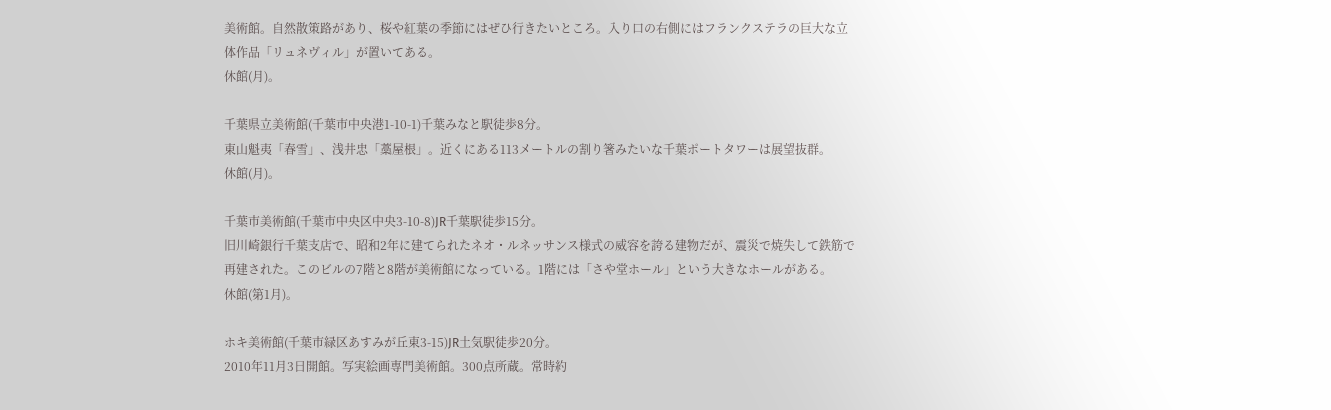美術館。自然散策路があり、桜や紅葉の季節にはぜひ行きたいところ。入り口の右側にはフランクステラの巨大な立体作品「リュネヴィル」が置いてある。
休館(月)。

千葉県立美術館(千葉市中央港1-10-1)千葉みなと駅徒歩8分。
東山魁夷「春雪」、浅井忠「藁屋根」。近くにある113メートルの割り箸みたいな千葉ポートタワーは展望抜群。
休館(月)。

千葉市美術館(千葉市中央区中央3-10-8)JR千葉駅徒歩15分。
旧川崎銀行千葉支店で、昭和2年に建てられたネオ・ルネッサンス様式の威容を誇る建物だが、震災で焼失して鉄筋で再建された。このビルの7階と8階が美術館になっている。1階には「さや堂ホール」という大きなホールがある。
休館(第1月)。

ホキ美術館(千葉市緑区あすみが丘東3-15)JR土気駅徒歩20分。
2010年11月3日開館。写実絵画専門美術館。300点所蔵。常時約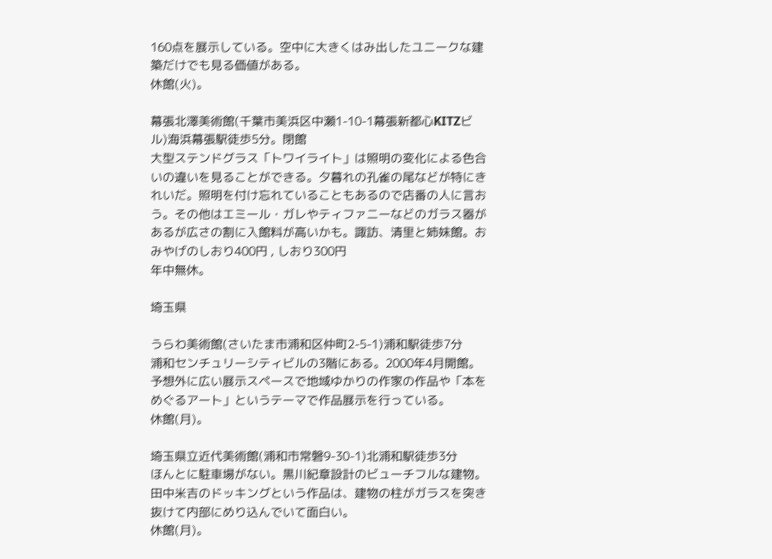160点を展示している。空中に大きくはみ出したユニークな建築だけでも見る価値がある。
休館(火)。

幕張北澤美術館(千葉市美浜区中瀬1-10-1幕張新都心KITZビル)海浜幕張駅徒歩5分。閉館
大型ステンドグラス「トワイライト」は照明の変化による色合いの違いを見ることができる。夕暮れの孔雀の尾などが特にきれいだ。照明を付け忘れていることもあるので店番の人に言おう。その他はエミール・ガレやティファニーなどのガラス器があるが広さの割に入館料が高いかも。諏訪、清里と姉妹館。おみやげのしおり400円 , しおり300円
年中無休。

埼玉県

うらわ美術館(さいたま市浦和区仲町2-5-1)浦和駅徒歩7分
浦和センチュリーシティビルの3階にある。2000年4月開館。予想外に広い展示スペースで地域ゆかりの作家の作品や「本をめぐるアート」というテーマで作品展示を行っている。
休館(月)。

埼玉県立近代美術館(浦和市常磐9-30-1)北浦和駅徒歩3分
ほんとに駐車場がない。黒川紀章設計のビューチフルな建物。田中米吉のドッキングという作品は、建物の柱がガラスを突き抜けて内部にめり込んでいて面白い。
休館(月)。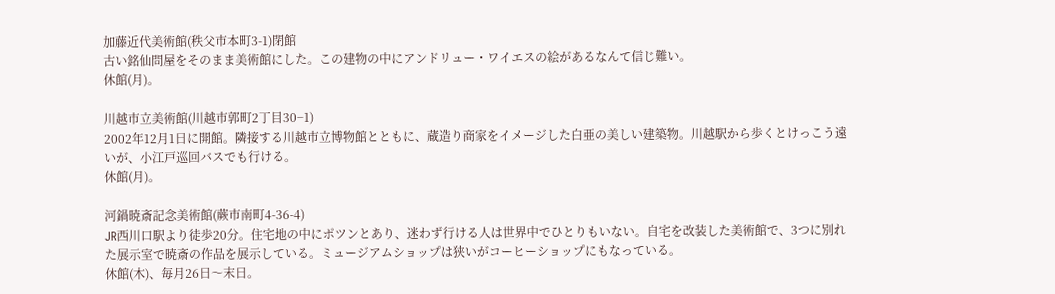加藤近代美術館(秩父市本町3-1)閉館
古い銘仙問屋をそのまま美術館にした。この建物の中にアンドリュー・ワイエスの絵があるなんて信じ難い。
休館(月)。

川越市立美術館(川越市郭町2丁目30−1)
2002年12月1日に開館。隣接する川越市立博物館とともに、蔵造り商家をイメージした白亜の美しい建築物。川越駅から歩くとけっこう遠いが、小江戸巡回バスでも行ける。
休館(月)。

河鍋暁斎記念美術館(蕨市南町4-36-4)
JR西川口駅より徒歩20分。住宅地の中にポツンとあり、迷わず行ける人は世界中でひとりもいない。自宅を改装した美術館で、3つに別れた展示室で暁斎の作品を展示している。ミュージアムショップは狭いがコーヒーショップにもなっている。
休館(木)、毎月26日〜末日。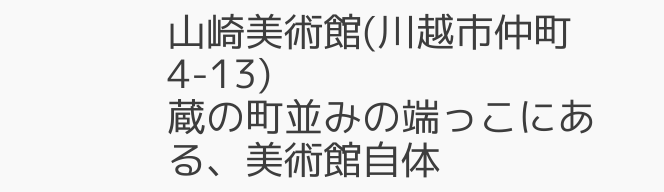山崎美術館(川越市仲町4-13)
蔵の町並みの端っこにある、美術館自体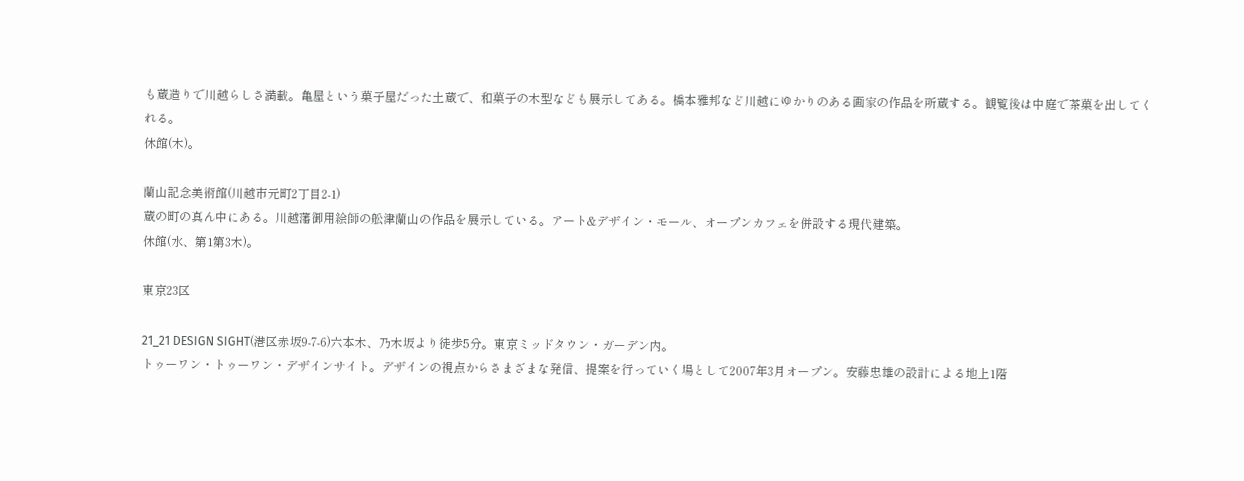も蔵造りで川越らしさ満載。亀屋という菓子屋だった土蔵で、和菓子の木型なども展示してある。橋本雅邦など川越にゆかりのある画家の作品を所蔵する。観覧後は中庭で茶菓を出してくれる。
休館(木)。

蘭山記念美術館(川越市元町2丁目2-1)
蔵の町の真ん中にある。川越藩御用絵師の舩津蘭山の作品を展示している。アート&デザイン・モール、オープンカフェを併設する現代建築。
休館(水、第1第3木)。

東京23区

21_21 DESIGN SIGHT(港区赤坂9-7-6)六本木、乃木坂より徒歩5分。東京ミッドタウン・ガーデン内。
トゥーワン・トゥーワン・デザインサイト。デザインの視点からさまざまな発信、提案を行っていく場として2007年3月オープン。安藤忠雄の設計による地上1階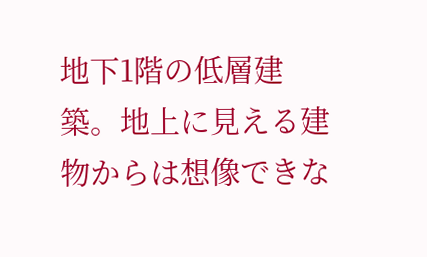地下1階の低層建築。地上に見える建物からは想像できな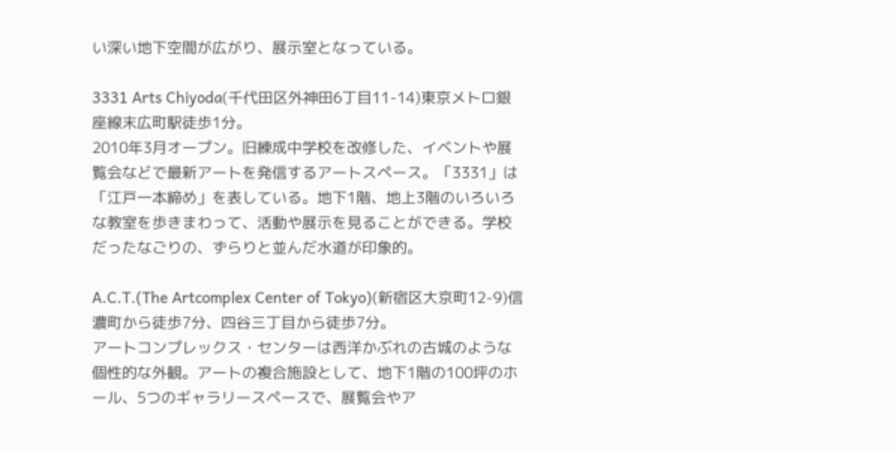い深い地下空間が広がり、展示室となっている。

3331 Arts Chiyoda(千代田区外神田6丁目11-14)東京メトロ銀座線末広町駅徒歩1分。
2010年3月オープン。旧練成中学校を改修した、イベントや展覧会などで最新アートを発信するアートスペース。「3331」は「江戸一本締め」を表している。地下1階、地上3階のいろいろな教室を歩きまわって、活動や展示を見ることができる。学校だったなごりの、ずらりと並んだ水道が印象的。

A.C.T.(The Artcomplex Center of Tokyo)(新宿区大京町12-9)信濃町から徒歩7分、四谷三丁目から徒歩7分。
アートコンプレックス・センターは西洋かぶれの古城のような個性的な外観。アートの複合施設として、地下1階の100坪のホール、5つのギャラリースペースで、展覧会やア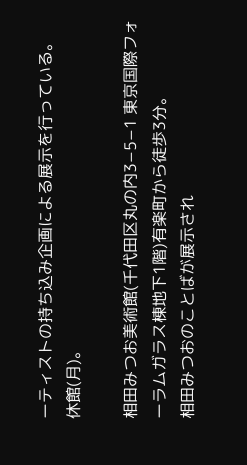ーティストの持ち込み企画による展示を行っている。
休館(月)。

相田みつお美術館(千代田区丸の内3−5−1 東京国際フォーラムガラス棟地下1階)有楽町から徒歩3分。
相田みつおのことばが展示され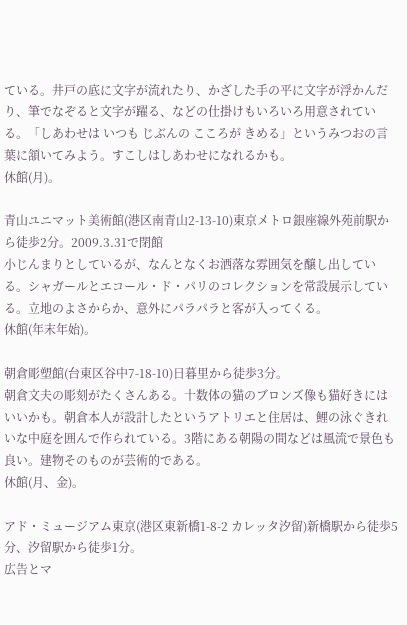ている。井戸の底に文字が流れたり、かざした手の平に文字が浮かんだり、筆でなぞると文字が躍る、などの仕掛けもいろいろ用意されている。「しあわせは いつも じぶんの こころが きめる」というみつおの言葉に頷いてみよう。すこしはしあわせになれるかも。
休館(月)。

青山ユニマット美術館(港区南青山2-13-10)東京メトロ銀座線外苑前駅から徒歩2分。2009.3.31で閉館
小じんまりとしているが、なんとなくお洒落な雰囲気を醸し出している。シャガールとエコール・ド・パリのコレクションを常設展示している。立地のよさからか、意外にパラパラと客が入ってくる。
休館(年末年始)。

朝倉彫塑館(台東区谷中7-18-10)日暮里から徒歩3分。
朝倉文夫の彫刻がたくさんある。十数体の猫のブロンズ像も猫好きにはいいかも。朝倉本人が設計したというアトリエと住居は、鯉の泳ぐきれいな中庭を囲んで作られている。3階にある朝陽の間などは風流で景色も良い。建物そのものが芸術的である。
休館(月、金)。

アド・ミュージアム東京(港区東新橋1-8-2 カレッタ汐留)新橋駅から徒歩5分、汐留駅から徒歩1分。
広告とマ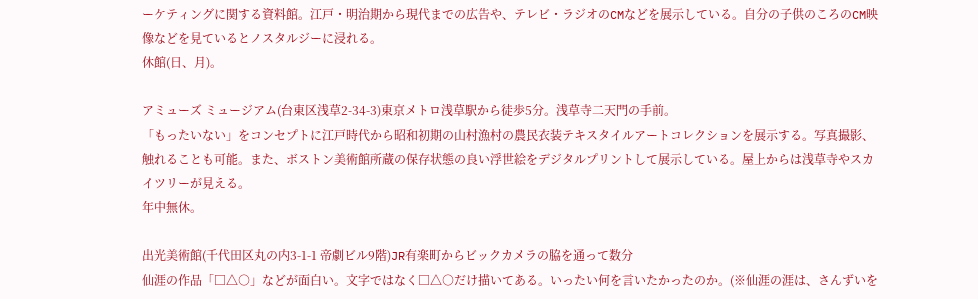ーケティングに関する資料館。江戸・明治期から現代までの広告や、テレビ・ラジオのCMなどを展示している。自分の子供のころのCM映像などを見ているとノスタルジーに浸れる。
休館(日、月)。

アミューズ ミュージアム(台東区浅草2-34-3)東京メトロ浅草駅から徒歩5分。浅草寺二天門の手前。
「もったいない」をコンセプトに江戸時代から昭和初期の山村漁村の農民衣装テキスタイルアートコレクションを展示する。写真撮影、触れることも可能。また、ボストン美術館所蔵の保存状態の良い浮世絵をデジタルプリントして展示している。屋上からは浅草寺やスカイツリーが見える。
年中無休。

出光美術館(千代田区丸の内3-1-1 帝劇ビル9階)JR有楽町からビックカメラの脇を通って数分
仙涯の作品「□△○」などが面白い。文字ではなく□△○だけ描いてある。いったい何を言いたかったのか。(※仙涯の涯は、さんずいを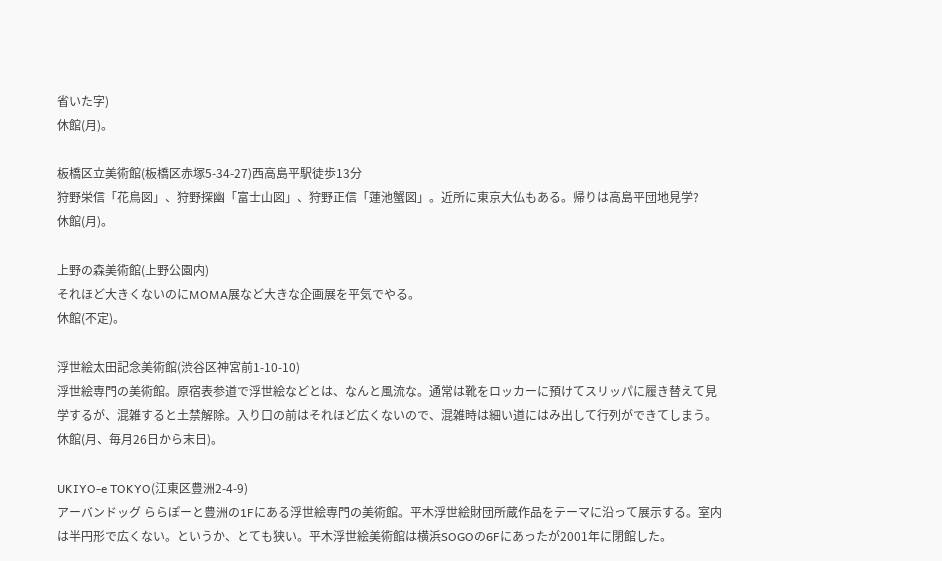省いた字)
休館(月)。

板橋区立美術館(板橋区赤塚5-34-27)西高島平駅徒歩13分
狩野栄信「花鳥図」、狩野探幽「富士山図」、狩野正信「蓮池蟹図」。近所に東京大仏もある。帰りは高島平団地見学?
休館(月)。

上野の森美術館(上野公園内)
それほど大きくないのにMOMA展など大きな企画展を平気でやる。
休館(不定)。

浮世絵太田記念美術館(渋谷区神宮前1-10-10)
浮世絵専門の美術館。原宿表参道で浮世絵などとは、なんと風流な。通常は靴をロッカーに預けてスリッパに履き替えて見学するが、混雑すると土禁解除。入り口の前はそれほど広くないので、混雑時は細い道にはみ出して行列ができてしまう。
休館(月、毎月26日から末日)。

UKIYO-e TOKYO(江東区豊洲2-4-9)
アーバンドッグ ららぽーと豊洲の1Fにある浮世絵専門の美術館。平木浮世絵財団所蔵作品をテーマに沿って展示する。室内は半円形で広くない。というか、とても狭い。平木浮世絵美術館は横浜SOGOの6Fにあったが2001年に閉館した。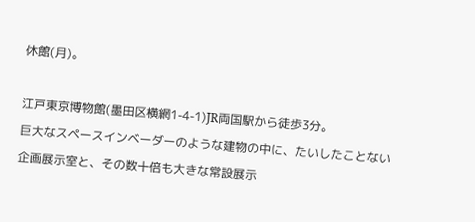休館(月)。

江戸東京博物館(墨田区横網1-4-1)JR両国駅から徒歩3分。
巨大なスペースインベーダーのような建物の中に、たいしたことない企画展示室と、その数十倍も大きな常設展示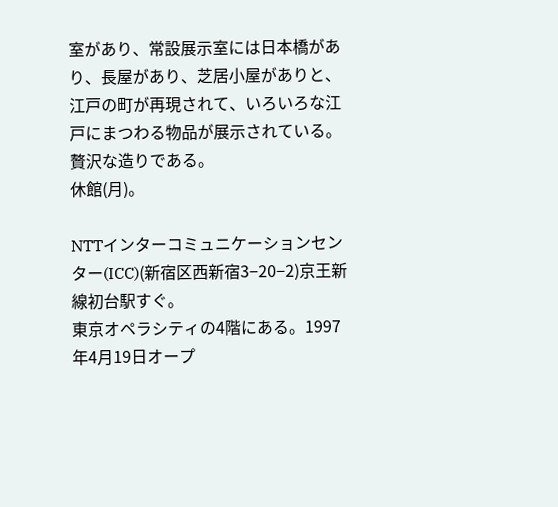室があり、常設展示室には日本橋があり、長屋があり、芝居小屋がありと、江戸の町が再現されて、いろいろな江戸にまつわる物品が展示されている。贅沢な造りである。
休館(月)。

NTTインターコミュニケーションセンター(ICC)(新宿区西新宿3−20−2)京王新線初台駅すぐ。
東京オペラシティの4階にある。1997年4月19日オープ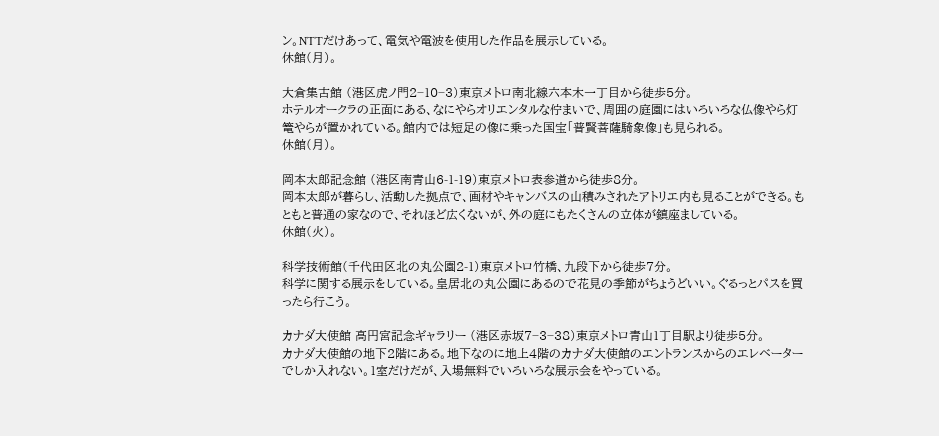ン。NTTだけあって、電気や電波を使用した作品を展示している。
休館(月)。

大倉集古館 (港区虎ノ門2−10−3)東京メトロ南北線六本木一丁目から徒歩5分。
ホテルオークラの正面にある、なにやらオリエンタルな佇まいで、周囲の庭園にはいろいろな仏像やら灯篭やらが置かれている。館内では短足の像に乗った国宝「普賢菩薩騎象像」も見られる。
休館(月)。

岡本太郎記念館 (港区南青山6-1-19)東京メトロ表参道から徒歩8分。
岡本太郎が暮らし、活動した拠点で、画材やキャンバスの山積みされたアトリエ内も見ることができる。もともと普通の家なので、それほど広くないが、外の庭にもたくさんの立体が鎮座ましている。
休館(火)。

科学技術館(千代田区北の丸公園2-1)東京メトロ竹橋、九段下から徒歩7分。
科学に関する展示をしている。皇居北の丸公園にあるので花見の季節がちょうどいい。ぐるっとパスを買ったら行こう。

カナダ大使館 高円宮記念ギャラリー (港区赤坂7−3−38)東京メトロ青山1丁目駅より徒歩5分。
カナダ大使館の地下2階にある。地下なのに地上4階のカナダ大使館のエントランスからのエレベーターでしか入れない。1室だけだが、入場無料でいろいろな展示会をやっている。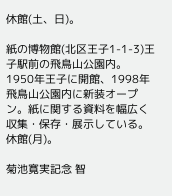休館(土、日)。

紙の博物館(北区王子1-1-3)王子駅前の飛鳥山公園内。
1950年王子に開館、1998年飛鳥山公園内に新装オープン。紙に関する資料を幅広く収集・保存・展示している。
休館(月)。

菊池寛実記念 智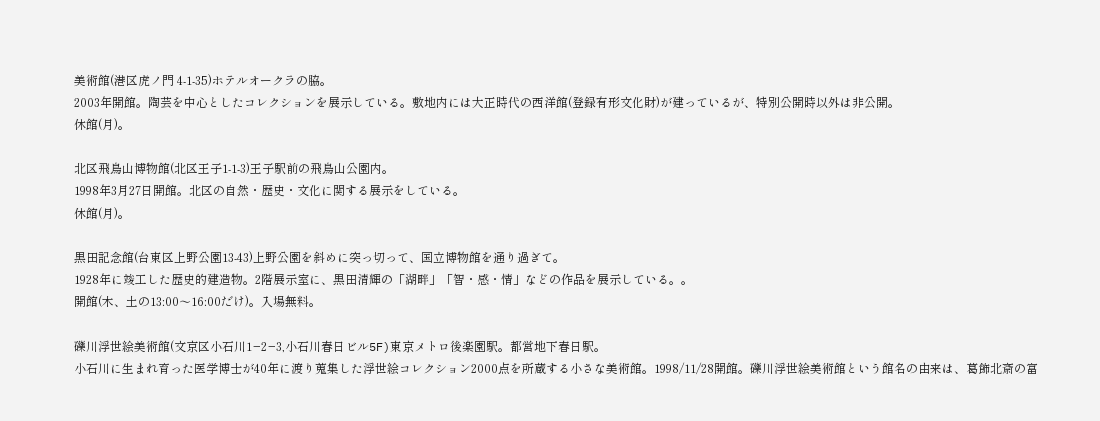美術館(港区虎ノ門 4-1-35)ホテルオークラの脇。
2003年開館。陶芸を中心としたコレクションを展示している。敷地内には大正時代の西洋館(登録有形文化財)が建っているが、特別公開時以外は非公開。
休館(月)。

北区飛鳥山博物館(北区王子1-1-3)王子駅前の飛鳥山公園内。
1998年3月27日開館。北区の自然・歴史・文化に関する展示をしている。
休館(月)。

黒田記念館(台東区上野公園13-43)上野公園を斜めに突っ切って、国立博物館を通り過ぎて。
1928年に竣工した歴史的建造物。2階展示室に、黒田清輝の「湖畔」「智・感・情」などの作品を展示している。。
開館(木、土の13:00〜16:00だけ)。入場無料。

礫川浮世絵美術館(文京区小石川1−2−3,小石川春日ビル5F)東京メトロ後楽園駅。都営地下春日駅。
小石川に生まれ育った医学博士が40年に渡り蒐集した浮世絵コレクション2000点を所蔵する小さな美術館。1998/11/28開館。礫川浮世絵美術館という館名の由来は、葛飾北斎の富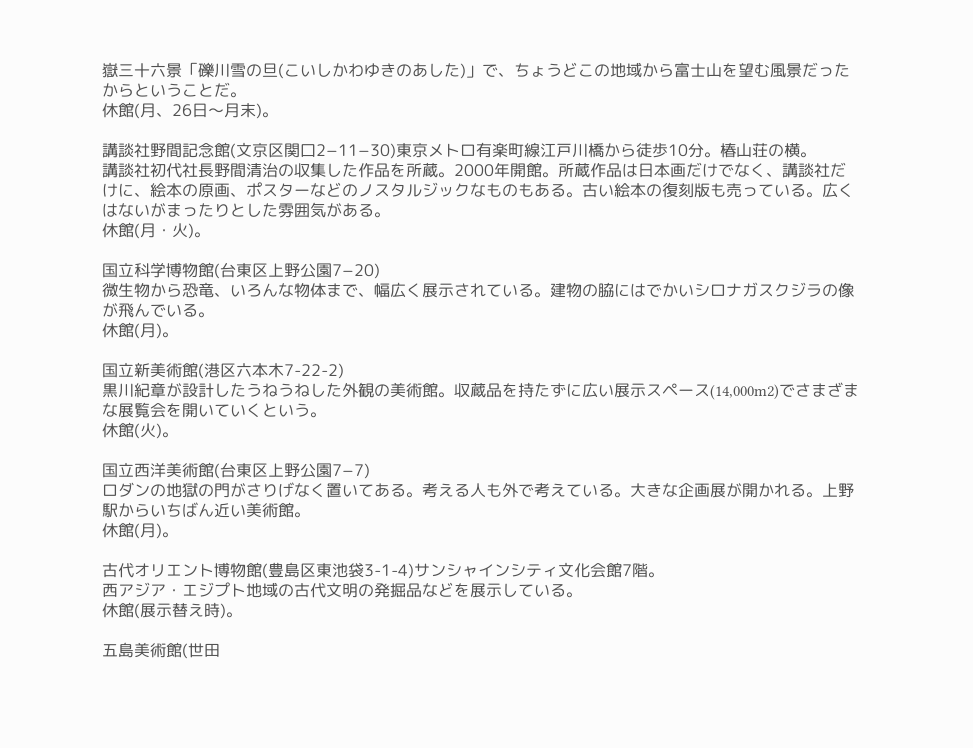嶽三十六景「礫川雪の旦(こいしかわゆきのあした)」で、ちょうどこの地域から富士山を望む風景だったからということだ。
休館(月、26日〜月末)。

講談社野間記念館(文京区関口2−11−30)東京メトロ有楽町線江戸川橋から徒歩10分。椿山荘の横。
講談社初代社長野間清治の収集した作品を所蔵。2000年開館。所蔵作品は日本画だけでなく、講談社だけに、絵本の原画、ポスターなどのノスタルジックなものもある。古い絵本の復刻版も売っている。広くはないがまったりとした雰囲気がある。
休館(月・火)。

国立科学博物館(台東区上野公園7−20)
微生物から恐竜、いろんな物体まで、幅広く展示されている。建物の脇にはでかいシロナガスクジラの像が飛んでいる。
休館(月)。

国立新美術館(港区六本木7-22-2)
黒川紀章が設計したうねうねした外観の美術館。収蔵品を持たずに広い展示スペース(14,000m2)でさまざまな展覧会を開いていくという。
休館(火)。

国立西洋美術館(台東区上野公園7−7)
ロダンの地獄の門がさりげなく置いてある。考える人も外で考えている。大きな企画展が開かれる。上野駅からいちばん近い美術館。
休館(月)。

古代オリエント博物館(豊島区東池袋3-1-4)サンシャインシティ文化会館7階。
西アジア・エジプト地域の古代文明の発掘品などを展示している。
休館(展示替え時)。

五島美術館(世田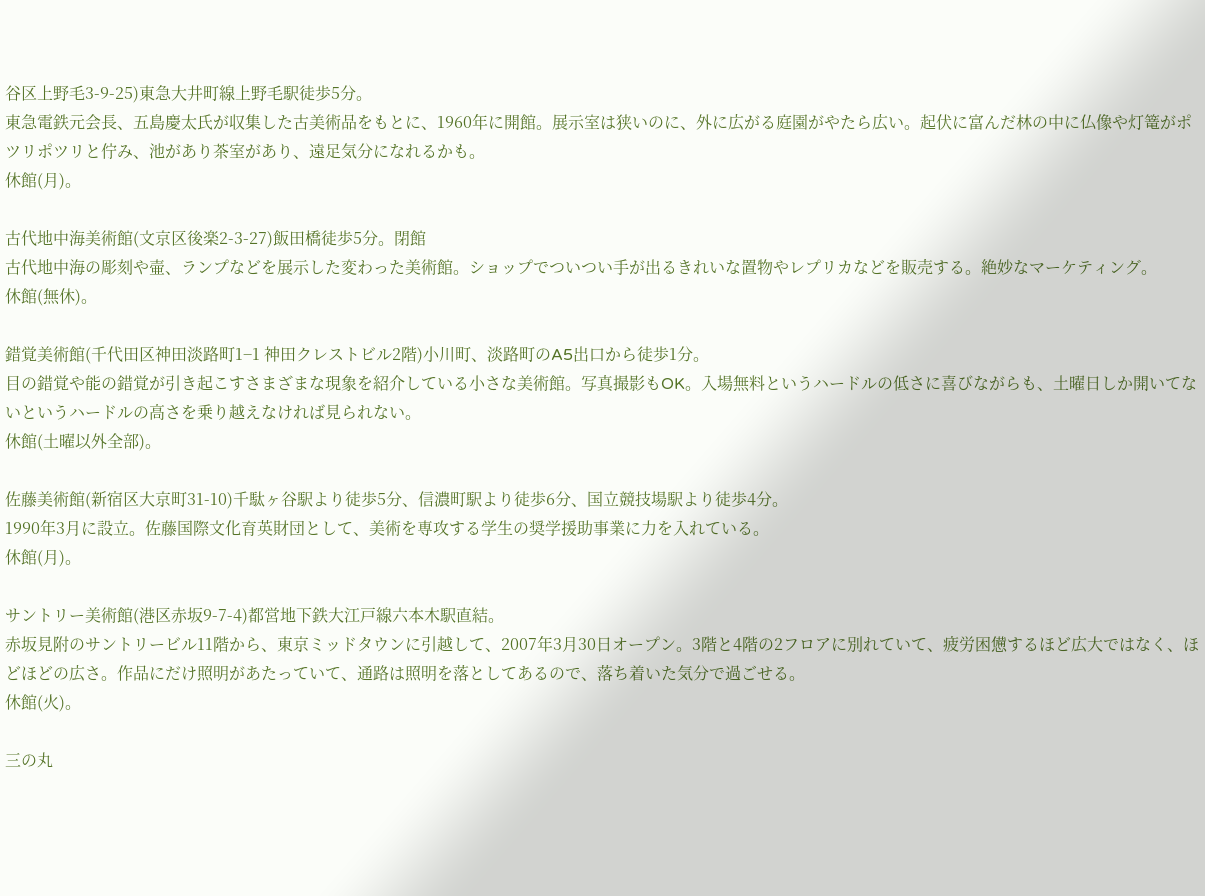谷区上野毛3-9-25)東急大井町線上野毛駅徒歩5分。
東急電鉄元会長、五島慶太氏が収集した古美術品をもとに、1960年に開館。展示室は狭いのに、外に広がる庭園がやたら広い。起伏に富んだ林の中に仏像や灯篭がポツリポツリと佇み、池があり茶室があり、遠足気分になれるかも。
休館(月)。

古代地中海美術館(文京区後楽2-3-27)飯田橋徒歩5分。閉館
古代地中海の彫刻や壷、ランプなどを展示した変わった美術館。ショップでついつい手が出るきれいな置物やレプリカなどを販売する。絶妙なマーケティング。
休館(無休)。

錯覚美術館(千代田区神田淡路町1−1 神田クレストビル2階)小川町、淡路町のA5出口から徒歩1分。
目の錯覚や能の錯覚が引き起こすさまざまな現象を紹介している小さな美術館。写真撮影もOK。入場無料というハードルの低さに喜びながらも、土曜日しか開いてないというハードルの高さを乗り越えなければ見られない。
休館(土曜以外全部)。

佐藤美術館(新宿区大京町31-10)千駄ヶ谷駅より徒歩5分、信濃町駅より徒歩6分、国立競技場駅より徒歩4分。
1990年3月に設立。佐藤国際文化育英財団として、美術を専攻する学生の奨学援助事業に力を入れている。
休館(月)。

サントリー美術館(港区赤坂9-7-4)都営地下鉄大江戸線六本木駅直結。
赤坂見附のサントリービル11階から、東京ミッドタウンに引越して、2007年3月30日オープン。3階と4階の2フロアに別れていて、疲労困憊するほど広大ではなく、ほどほどの広さ。作品にだけ照明があたっていて、通路は照明を落としてあるので、落ち着いた気分で過ごせる。
休館(火)。

三の丸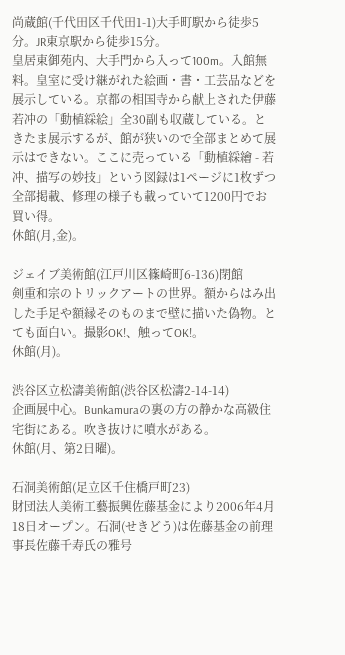尚蔵館(千代田区千代田1-1)大手町駅から徒歩5分。JR東京駅から徒歩15分。
皇居東御苑内、大手門から入って100m。入館無料。皇室に受け継がれた絵画・書・工芸品などを展示している。京都の相国寺から献上された伊藤若冲の「動植綵絵」全30副も収蔵している。ときたま展示するが、館が狭いので全部まとめて展示はできない。ここに売っている「動植綵繪 - 若冲、描写の妙技」という図録は1ページに1枚ずつ全部掲載、修理の様子も載っていて1200円でお買い得。
休館(月,金)。

ジェイブ美術館(江戸川区篠崎町6-136)閉館
剣重和宗のトリックアートの世界。額からはみ出した手足や額縁そのものまで壁に描いた偽物。とても面白い。撮影OK!、触ってOK!。
休館(月)。

渋谷区立松濤美術館(渋谷区松濤2-14-14)
企画展中心。Bunkamuraの裏の方の静かな高級住宅街にある。吹き抜けに噴水がある。
休館(月、第2日曜)。

石洞美術館(足立区千住橋戸町23)
財団法人美術工藝振興佐藤基金により2006年4月18日オープン。石洞(せきどう)は佐藤基金の前理事長佐藤千寿氏の雅号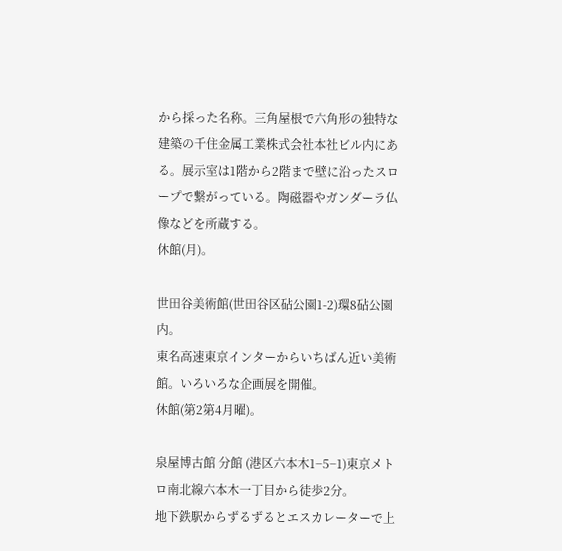から採った名称。三角屋根で六角形の独特な建築の千住金属工業株式会社本社ビル内にある。展示室は1階から2階まで壁に沿ったスロープで繋がっている。陶磁器やガンダーラ仏像などを所蔵する。
休館(月)。

世田谷美術館(世田谷区砧公園1-2)環8砧公園内。
東名高速東京インターからいちばん近い美術館。いろいろな企画展を開催。
休館(第2第4月曜)。

泉屋博古館 分館 (港区六本木1−5−1)東京メトロ南北線六本木一丁目から徒歩2分。
地下鉄駅からずるずるとエスカレーターで上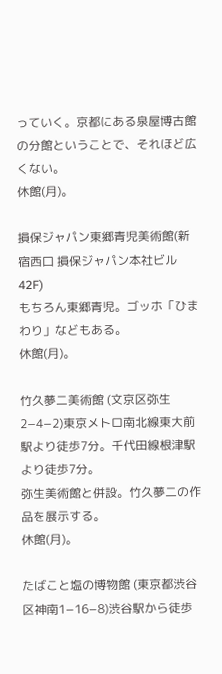っていく。京都にある泉屋博古館の分館ということで、それほど広くない。
休館(月)。

損保ジャパン東郷青児美術館(新宿西口 損保ジャパン本社ビル42F)
もちろん東郷青児。ゴッホ「ひまわり」などもある。
休館(月)。

竹久夢二美術館 (文京区弥生2−4−2)東京メトロ南北線東大前駅より徒歩7分。千代田線根津駅より徒歩7分。
弥生美術館と併設。竹久夢二の作品を展示する。
休館(月)。

たばこと塩の博物館 (東京都渋谷区神南1−16−8)渋谷駅から徒歩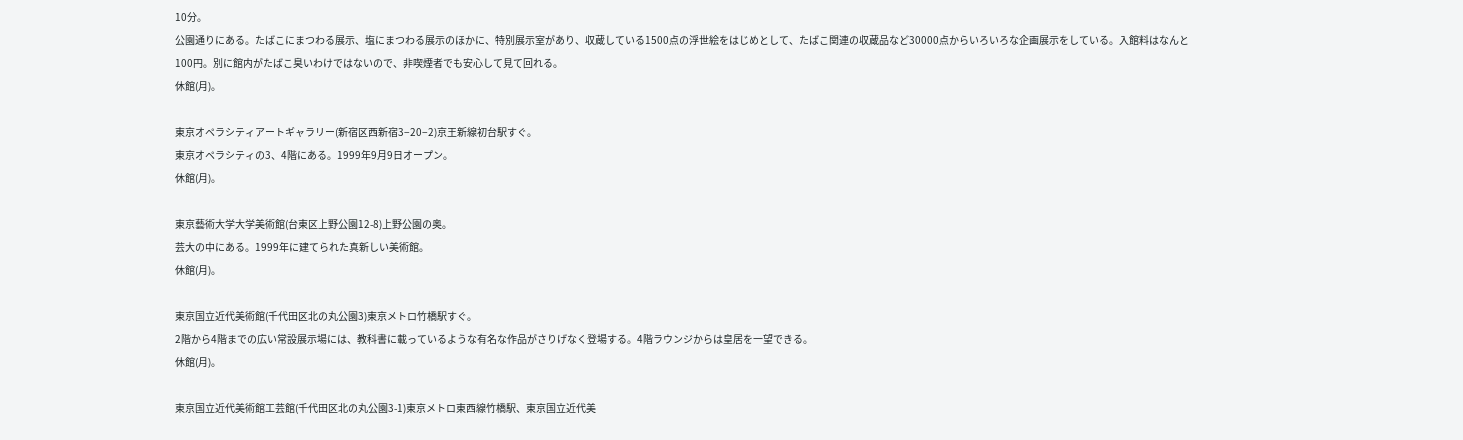10分。
公園通りにある。たばこにまつわる展示、塩にまつわる展示のほかに、特別展示室があり、収蔵している1500点の浮世絵をはじめとして、たばこ関連の収蔵品など30000点からいろいろな企画展示をしている。入館料はなんと100円。別に館内がたばこ臭いわけではないので、非喫煙者でも安心して見て回れる。
休館(月)。

東京オペラシティアートギャラリー(新宿区西新宿3−20−2)京王新線初台駅すぐ。
東京オペラシティの3、4階にある。1999年9月9日オープン。
休館(月)。

東京藝術大学大学美術館(台東区上野公園12-8)上野公園の奥。
芸大の中にある。1999年に建てられた真新しい美術館。
休館(月)。

東京国立近代美術館(千代田区北の丸公園3)東京メトロ竹橋駅すぐ。
2階から4階までの広い常設展示場には、教科書に載っているような有名な作品がさりげなく登場する。4階ラウンジからは皇居を一望できる。
休館(月)。

東京国立近代美術館工芸館(千代田区北の丸公園3-1)東京メトロ東西線竹橋駅、東京国立近代美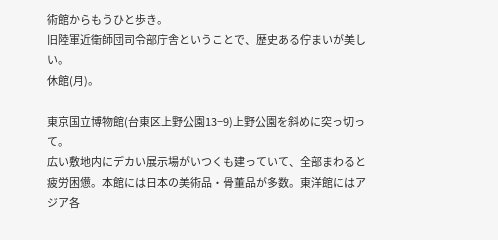術館からもうひと歩き。
旧陸軍近衛師団司令部庁舎ということで、歴史ある佇まいが美しい。
休館(月)。

東京国立博物館(台東区上野公園13−9)上野公園を斜めに突っ切って。
広い敷地内にデカい展示場がいつくも建っていて、全部まわると疲労困憊。本館には日本の美術品・骨董品が多数。東洋館にはアジア各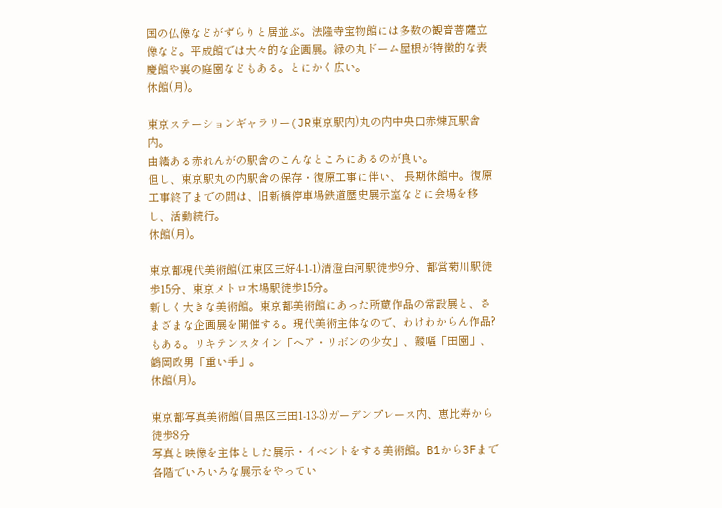国の仏像などがずらりと居並ぶ。法隆寺宝物館には多数の観音菩薩立像など。平成館では大々的な企画展。緑の丸ドーム屋根が特徴的な表慶館や裏の庭園などもある。とにかく広い。
休館(月)。

東京ステーションギャラリー(JR東京駅内)丸の内中央口赤煉瓦駅舎内。
由緒ある赤れんがの駅舎のこんなところにあるのが良い。
但し、東京駅丸の内駅舎の保存・復原工事に伴い、 長期休館中。復原工事終了までの間は、旧新橋停車場鉄道歴史展示室などに会場を移し、活動続行。
休館(月)。

東京都現代美術館(江東区三好4-1-1)清澄白河駅徒歩9分、都営菊川駅徒歩15分、東京メトロ木場駅徒歩15分。
新しく大きな美術館。東京都美術館にあった所蔵作品の常設展と、さまざまな企画展を開催する。現代美術主体なので、わけわからん作品?もある。リキテンスタイン「ヘア・リボンの少女」、靉嘔「田園」、鶴岡政男「重い手」。
休館(月)。

東京都写真美術館(目黒区三田1-13-3)ガーデンプレース内、恵比寿から徒歩8分
写真と映像を主体とした展示・イベントをする美術館。B1から3Fまで各階でいろいろな展示をやってい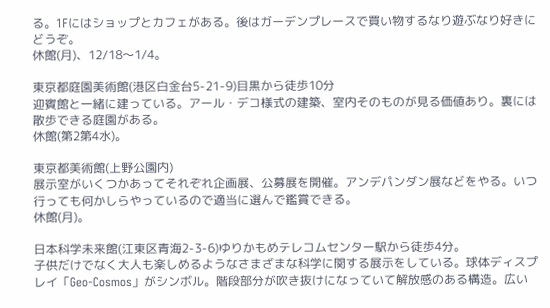る。1Fにはショップとカフェがある。後はガーデンプレースで買い物するなり遊ぶなり好きにどうぞ。
休館(月)、12/18〜1/4。

東京都庭園美術館(港区白金台5-21-9)目黒から徒歩10分
迎賓館と一緒に建っている。アール・デコ様式の建築、室内そのものが見る価値あり。裏には散歩できる庭園がある。
休館(第2第4水)。

東京都美術館(上野公園内)
展示室がいくつかあってそれぞれ企画展、公募展を開催。アンデパンダン展などをやる。いつ行っても何かしらやっているので適当に選んで鑑賞できる。
休館(月)。

日本科学未来館(江東区青海2-3-6)ゆりかもめテレコムセンター駅から徒歩4分。
子供だけでなく大人も楽しめるようなさまざまな科学に関する展示をしている。球体ディスプレイ「Geo-Cosmos」がシンボル。階段部分が吹き抜けになっていて解放感のある構造。広い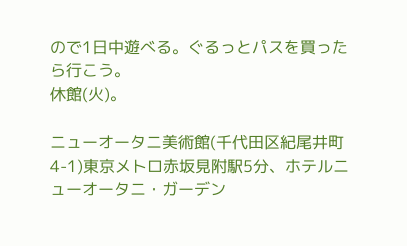ので1日中遊べる。ぐるっとパスを買ったら行こう。
休館(火)。

ニューオータニ美術館(千代田区紀尾井町4-1)東京メトロ赤坂見附駅5分、ホテルニューオータニ・ガーデン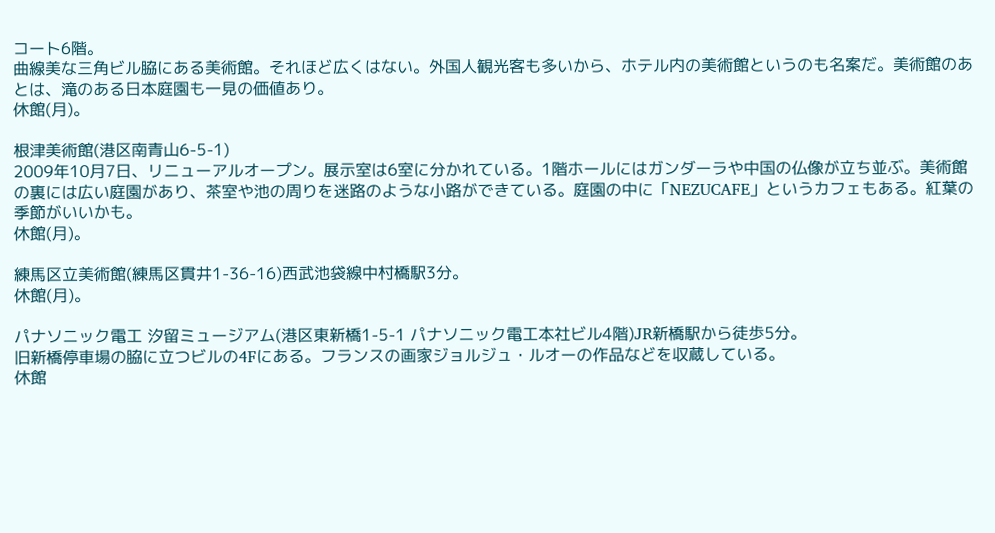コート6階。
曲線美な三角ビル脇にある美術館。それほど広くはない。外国人観光客も多いから、ホテル内の美術館というのも名案だ。美術館のあとは、滝のある日本庭園も一見の価値あり。
休館(月)。

根津美術館(港区南青山6-5-1)
2009年10月7日、リニューアルオープン。展示室は6室に分かれている。1階ホールにはガンダーラや中国の仏像が立ち並ぶ。美術館の裏には広い庭園があり、茶室や池の周りを迷路のような小路ができている。庭園の中に「NEZUCAFE」というカフェもある。紅葉の季節がいいかも。
休館(月)。

練馬区立美術館(練馬区貫井1-36-16)西武池袋線中村橋駅3分。
休館(月)。

パナソニック電工 汐留ミュージアム(港区東新橋1-5-1 パナソニック電工本社ビル4階)JR新橋駅から徒歩5分。
旧新橋停車場の脇に立つビルの4Fにある。フランスの画家ジョルジュ・ルオーの作品などを収蔵している。
休館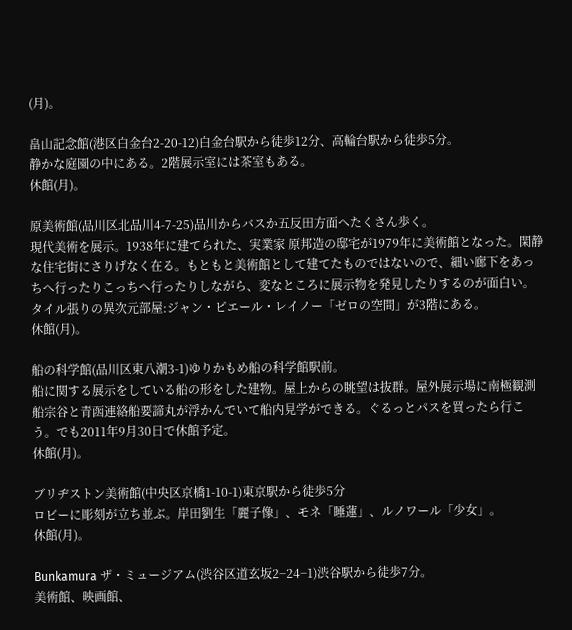(月)。

畠山記念館(港区白金台2-20-12)白金台駅から徒歩12分、高輪台駅から徒歩5分。
静かな庭園の中にある。2階展示室には茶室もある。
休館(月)。

原美術館(品川区北品川4-7-25)品川からバスか五反田方面へたくさん歩く。
現代美術を展示。1938年に建てられた、実業家 原邦造の邸宅が1979年に美術館となった。閑静な住宅街にさりげなく在る。もともと美術館として建てたものではないので、細い廊下をあっちへ行ったりこっちへ行ったりしながら、変なところに展示物を発見したりするのが面白い。タイル張りの異次元部屋:ジャン・ピエール・レイノー「ゼロの空間」が3階にある。
休館(月)。

船の科学館(品川区東八潮3-1)ゆりかもめ船の科学館駅前。
船に関する展示をしている船の形をした建物。屋上からの眺望は抜群。屋外展示場に南極観測船宗谷と青函連絡船要諦丸が浮かんでいて船内見学ができる。ぐるっとパスを買ったら行こう。でも2011年9月30日で休館予定。
休館(月)。

ブリヂストン美術館(中央区京橋1-10-1)東京駅から徒歩5分
ロビーに彫刻が立ち並ぶ。岸田劉生「麗子像」、モネ「睡蓮」、ルノワール「少女」。
休館(月)。

Bunkamura ザ・ミュージアム(渋谷区道玄坂2−24−1)渋谷駅から徒歩7分。
美術館、映画館、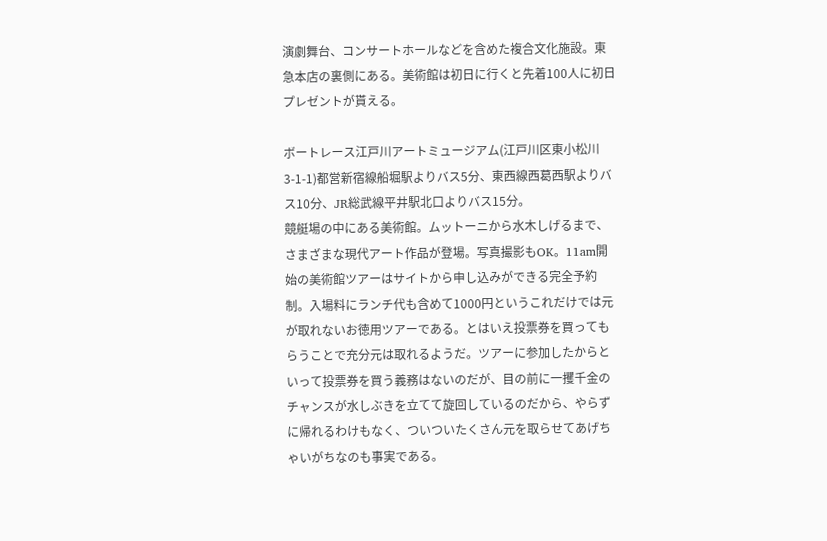演劇舞台、コンサートホールなどを含めた複合文化施設。東急本店の裏側にある。美術館は初日に行くと先着100人に初日プレゼントが貰える。

ボートレース江戸川アートミュージアム(江戸川区東小松川3-1-1)都営新宿線船堀駅よりバス5分、東西線西葛西駅よりバス10分、JR総武線平井駅北口よりバス15分。
競艇場の中にある美術館。ムットーニから水木しげるまで、さまざまな現代アート作品が登場。写真撮影もOK。11am開始の美術館ツアーはサイトから申し込みができる完全予約制。入場料にランチ代も含めて1000円というこれだけでは元が取れないお徳用ツアーである。とはいえ投票券を買ってもらうことで充分元は取れるようだ。ツアーに参加したからといって投票券を買う義務はないのだが、目の前に一攫千金のチャンスが水しぶきを立てて旋回しているのだから、やらずに帰れるわけもなく、ついついたくさん元を取らせてあげちゃいがちなのも事実である。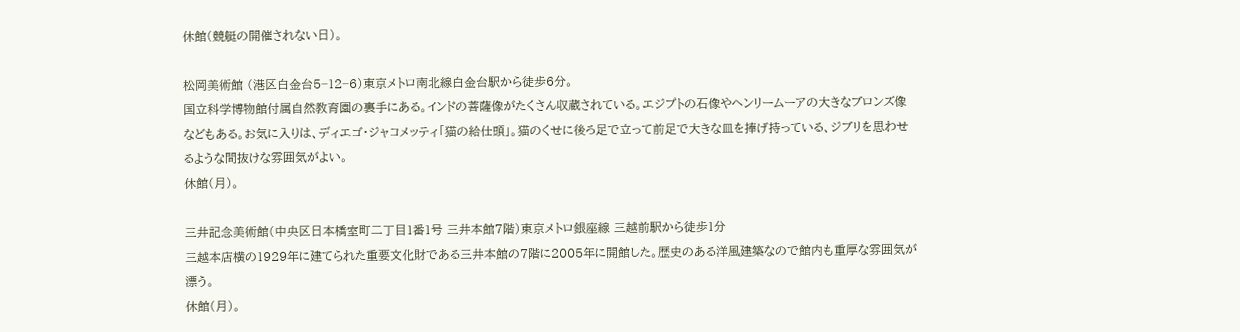休館(競艇の開催されない日)。

松岡美術館 (港区白金台5−12−6)東京メトロ南北線白金台駅から徒歩6分。
国立科学博物館付属自然教育園の裏手にある。インドの菩薩像がたくさん収蔵されている。エジプトの石像やヘンリームーアの大きなブロンズ像などもある。お気に入りは、ディエゴ・ジャコメッティ「猫の給仕頭」。猫のくせに後ろ足で立って前足で大きな皿を捧げ持っている、ジブリを思わせるような間抜けな雰囲気がよい。
休館(月)。

三井記念美術館(中央区日本橋室町二丁目1番1号 三井本館7階)東京メトロ銀座線 三越前駅から徒歩1分
三越本店横の1929年に建てられた重要文化財である三井本館の7階に2005年に開館した。歴史のある洋風建築なので館内も重厚な雰囲気が漂う。
休館(月)。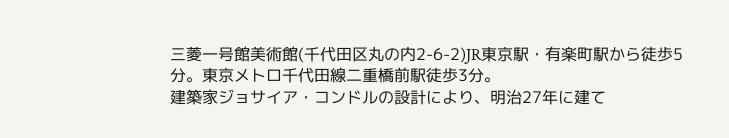三菱一号館美術館(千代田区丸の内2-6-2)JR東京駅・有楽町駅から徒歩5分。東京メトロ千代田線二重橋前駅徒歩3分。
建築家ジョサイア・コンドルの設計により、明治27年に建て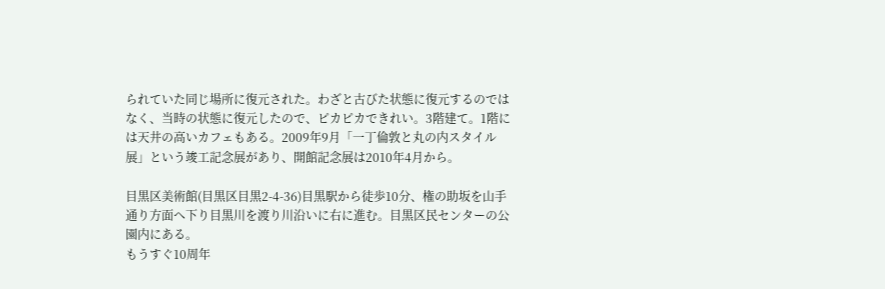られていた同じ場所に復元された。わざと古びた状態に復元するのではなく、当時の状態に復元したので、ピカピカできれい。3階建て。1階には天井の高いカフェもある。2009年9月「一丁倫敦と丸の内スタイル展」という竣工記念展があり、開館記念展は2010年4月から。

目黒区美術館(目黒区目黒2-4-36)目黒駅から徒歩10分、権の助坂を山手通り方面へ下り目黒川を渡り川沿いに右に進む。目黒区民センターの公園内にある。
もうすぐ10周年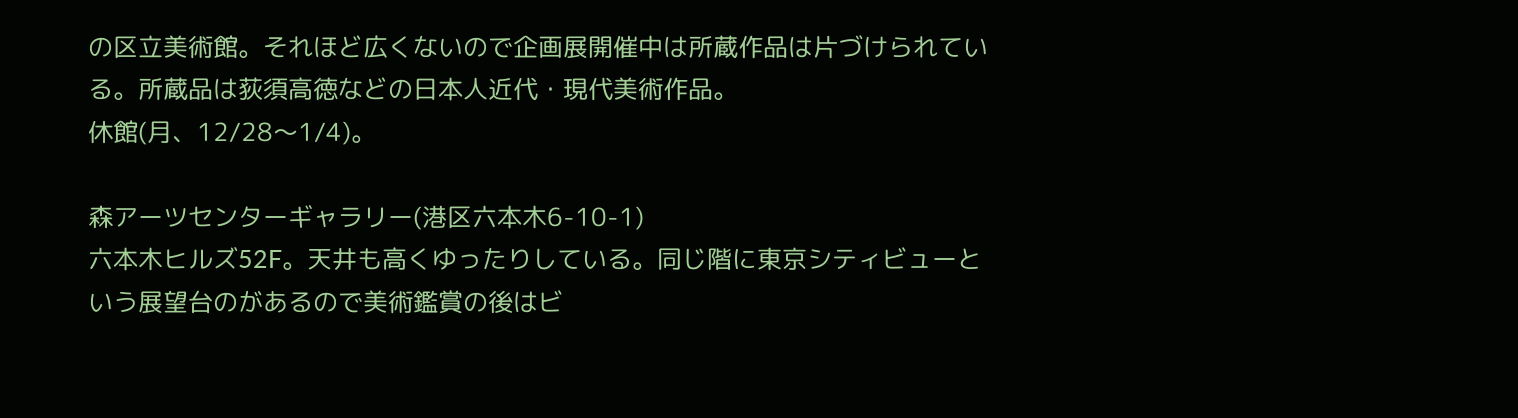の区立美術館。それほど広くないので企画展開催中は所蔵作品は片づけられている。所蔵品は荻須高徳などの日本人近代・現代美術作品。
休館(月、12/28〜1/4)。

森アーツセンターギャラリー(港区六本木6-10-1)
六本木ヒルズ52F。天井も高くゆったりしている。同じ階に東京シティビューという展望台のがあるので美術鑑賞の後はビ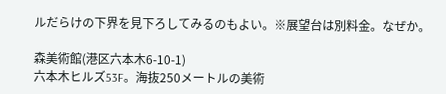ルだらけの下界を見下ろしてみるのもよい。※展望台は別料金。なぜか。

森美術館(港区六本木6-10-1)
六本木ヒルズ53F。海抜250メートルの美術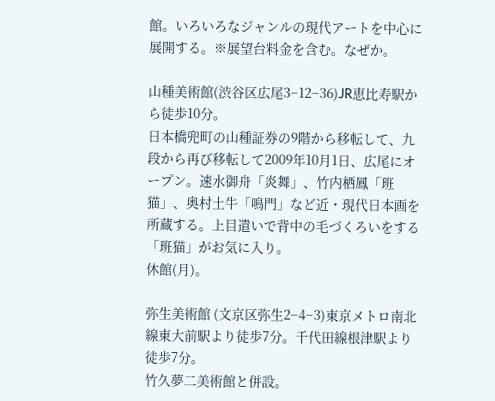館。いろいろなジャンルの現代アートを中心に展開する。※展望台料金を含む。なぜか。

山種美術館(渋谷区広尾3−12−36)JR恵比寿駅から徒歩10分。
日本橋兜町の山種証券の9階から移転して、九段から再び移転して2009年10月1日、広尾にオープン。速水御舟「炎舞」、竹内栖鳳「班猫」、奥村土牛「鳴門」など近・現代日本画を所蔵する。上目遣いで背中の毛づくろいをする「班猫」がお気に入り。
休館(月)。

弥生美術館 (文京区弥生2−4−3)東京メトロ南北線東大前駅より徒歩7分。千代田線根津駅より徒歩7分。
竹久夢二美術館と併設。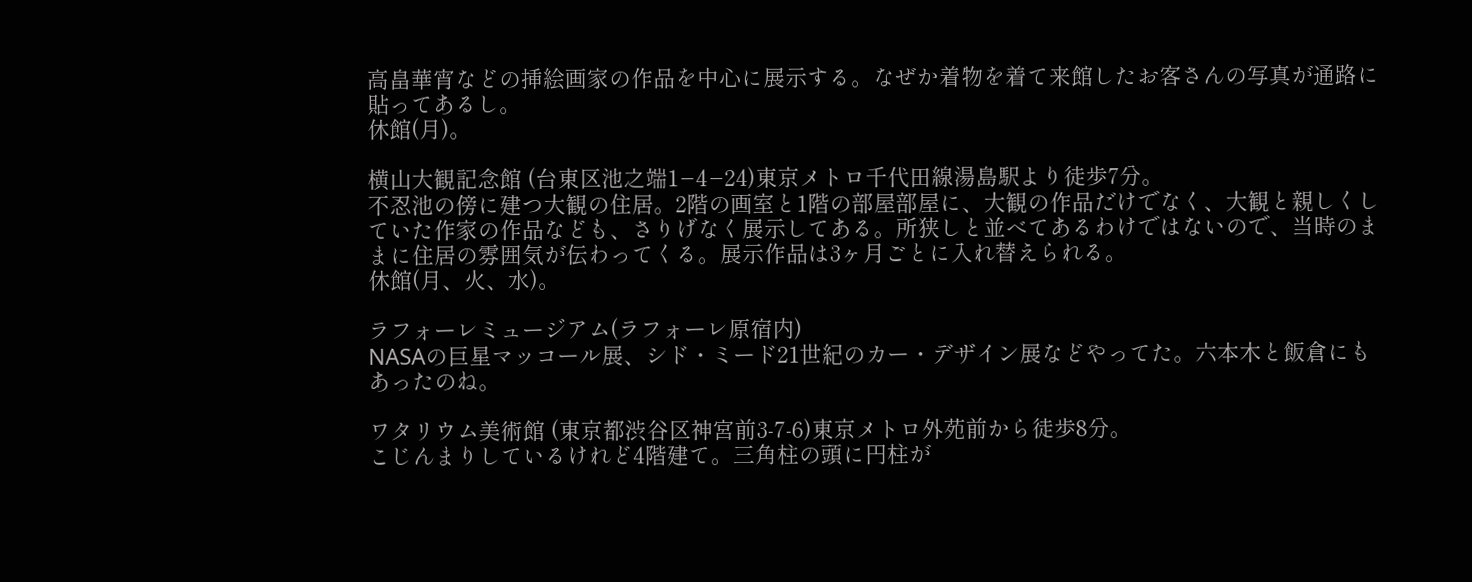高畠華宵などの挿絵画家の作品を中心に展示する。なぜか着物を着て来館したお客さんの写真が通路に貼ってあるし。
休館(月)。

横山大観記念館 (台東区池之端1−4−24)東京メトロ千代田線湯島駅より徒歩7分。
不忍池の傍に建つ大観の住居。2階の画室と1階の部屋部屋に、大観の作品だけでなく、大観と親しくしていた作家の作品なども、さりげなく展示してある。所狭しと並べてあるわけではないので、当時のままに住居の雰囲気が伝わってくる。展示作品は3ヶ月ごとに入れ替えられる。
休館(月、火、水)。

ラフォーレミュージアム(ラフォーレ原宿内)
NASAの巨星マッコール展、シド・ミード21世紀のカー・デザイン展などやってた。六本木と飯倉にもあったのね。

ワタリウム美術館 (東京都渋谷区神宮前3-7-6)東京メトロ外苑前から徒歩8分。
こじんまりしているけれど4階建て。三角柱の頭に円柱が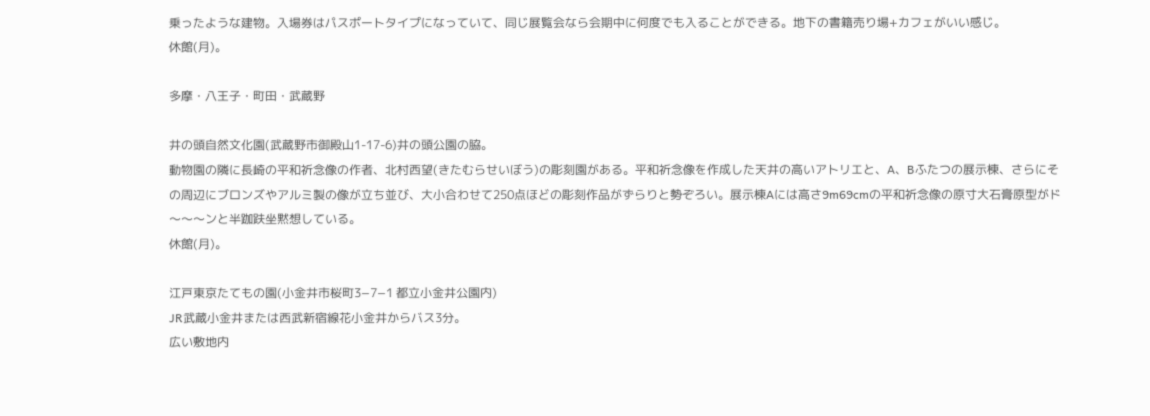乗ったような建物。入場券はパスポートタイプになっていて、同じ展覧会なら会期中に何度でも入ることができる。地下の書籍売り場+カフェがいい感じ。
休館(月)。

多摩・八王子・町田・武蔵野

井の頭自然文化園(武蔵野市御殿山1-17-6)井の頭公園の脇。
動物園の隣に長崎の平和祈念像の作者、北村西望(きたむらせいぼう)の彫刻園がある。平和祈念像を作成した天井の高いアトリエと、A、Bふたつの展示棟、さらにその周辺にブロンズやアルミ製の像が立ち並び、大小合わせて250点ほどの彫刻作品がずらりと勢ぞろい。展示棟Aには高さ9m69cmの平和祈念像の原寸大石膏原型がド〜〜〜ンと半跏趺坐黙想している。
休館(月)。

江戸東京たてもの園(小金井市桜町3−7−1 都立小金井公園内)
JR武蔵小金井または西武新宿線花小金井からバス3分。
広い敷地内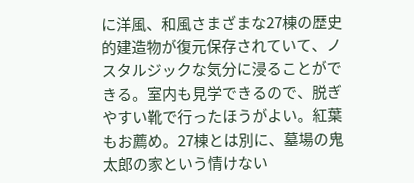に洋風、和風さまざまな27棟の歴史的建造物が復元保存されていて、ノスタルジックな気分に浸ることができる。室内も見学できるので、脱ぎやすい靴で行ったほうがよい。紅葉もお薦め。27棟とは別に、墓場の鬼太郎の家という情けない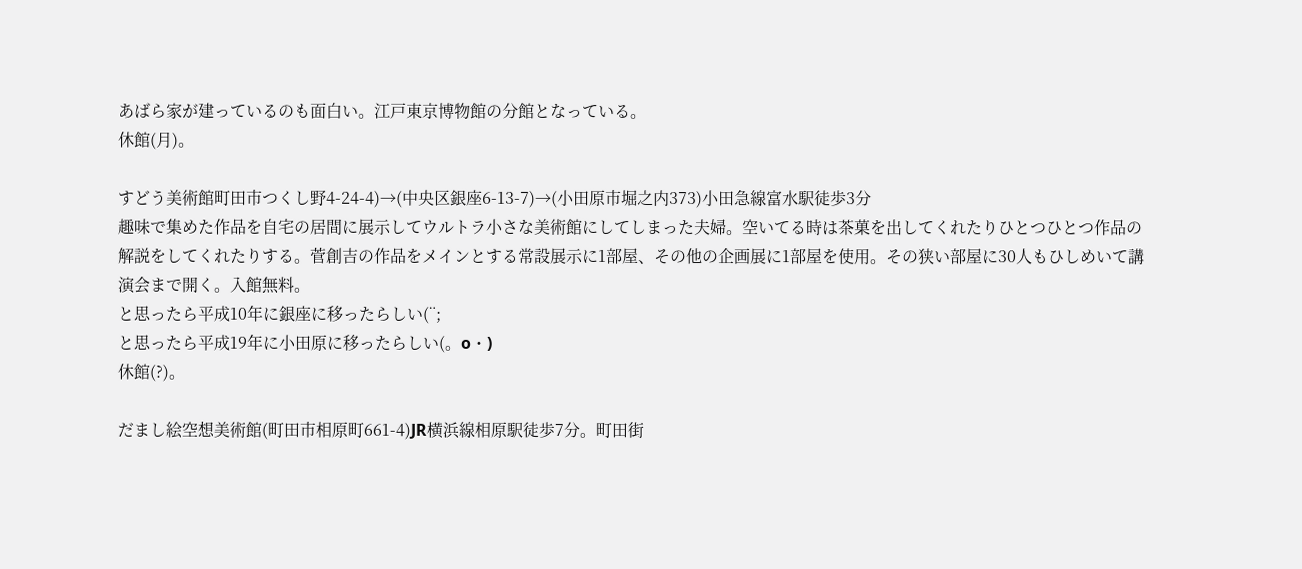あばら家が建っているのも面白い。江戸東京博物館の分館となっている。
休館(月)。

すどう美術館町田市つくし野4-24-4)→(中央区銀座6-13-7)→(小田原市堀之内373)小田急線富水駅徒歩3分
趣味で集めた作品を自宅の居間に展示してウルトラ小さな美術館にしてしまった夫婦。空いてる時は茶菓を出してくれたりひとつひとつ作品の解説をしてくれたりする。菅創吉の作品をメインとする常設展示に1部屋、その他の企画展に1部屋を使用。その狭い部屋に30人もひしめいて講演会まで開く。入館無料。
と思ったら平成10年に銀座に移ったらしい(¨;
と思ったら平成19年に小田原に移ったらしい(。o・)
休館(?)。

だまし絵空想美術館(町田市相原町661-4)JR横浜線相原駅徒歩7分。町田街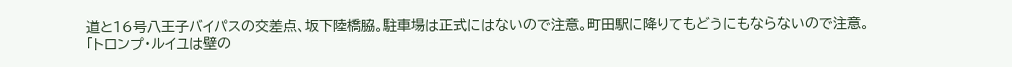道と16号八王子バイパスの交差点、坂下陸橋脇。駐車場は正式にはないので注意。町田駅に降りてもどうにもならないので注意。
「トロンプ・ルイユは壁の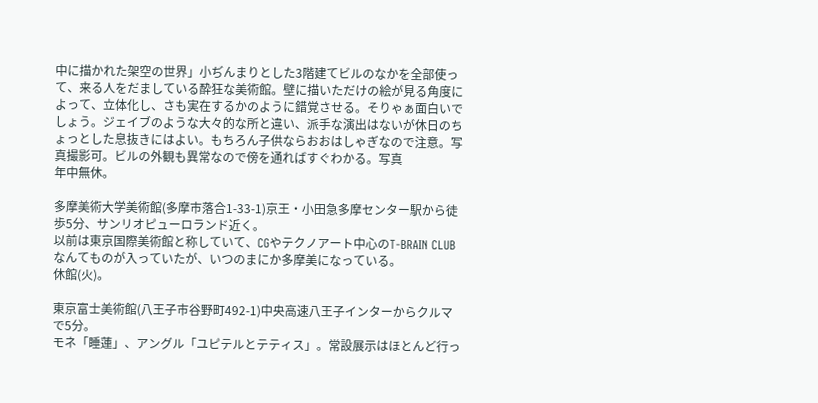中に描かれた架空の世界」小ぢんまりとした3階建てビルのなかを全部使って、来る人をだましている酔狂な美術館。壁に描いただけの絵が見る角度によって、立体化し、さも実在するかのように錯覚させる。そりゃぁ面白いでしょう。ジェイブのような大々的な所と違い、派手な演出はないが休日のちょっとした息抜きにはよい。もちろん子供ならおおはしゃぎなので注意。写真撮影可。ビルの外観も異常なので傍を通ればすぐわかる。写真
年中無休。

多摩美術大学美術館(多摩市落合1-33-1)京王・小田急多摩センター駅から徒歩5分、サンリオピューロランド近く。
以前は東京国際美術館と称していて、CGやテクノアート中心のT-BRAIN CLUBなんてものが入っていたが、いつのまにか多摩美になっている。
休館(火)。

東京富士美術館(八王子市谷野町492-1)中央高速八王子インターからクルマで5分。
モネ「睡蓮」、アングル「ユピテルとテティス」。常設展示はほとんど行っ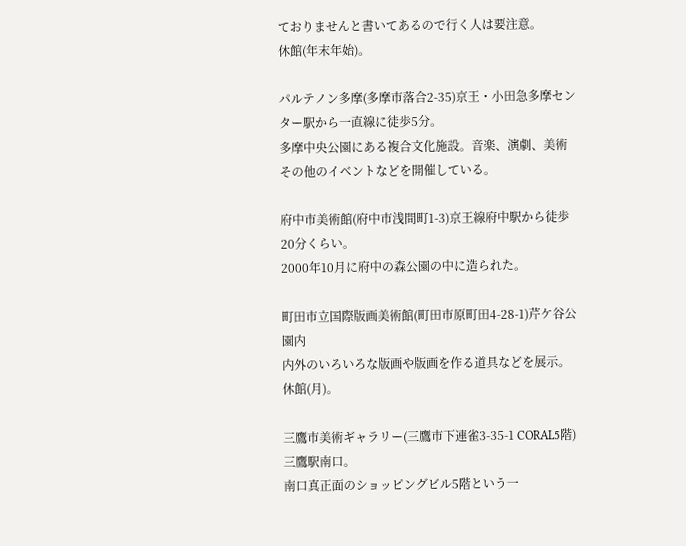ておりませんと書いてあるので行く人は要注意。
休館(年末年始)。

パルテノン多摩(多摩市落合2-35)京王・小田急多摩センター駅から一直線に徒歩5分。
多摩中央公園にある複合文化施設。音楽、演劇、美術その他のイベントなどを開催している。

府中市美術館(府中市浅間町1-3)京王線府中駅から徒歩20分くらい。
2000年10月に府中の森公園の中に造られた。

町田市立国際版画美術館(町田市原町田4-28-1)芹ケ谷公園内
内外のいろいろな版画や版画を作る道具などを展示。
休館(月)。

三鷹市美術ギャラリー(三鷹市下連雀3-35-1 CORAL5階)三鷹駅南口。
南口真正面のショッピングビル5階という一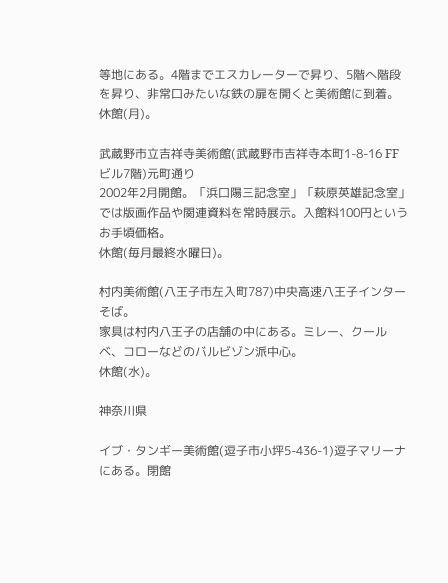等地にある。4階までエスカレーターで昇り、5階へ階段を昇り、非常口みたいな鉄の扉を開くと美術館に到着。
休館(月)。

武蔵野市立吉祥寺美術館(武蔵野市吉祥寺本町1-8-16 FFビル7階)元町通り
2002年2月開館。「浜口陽三記念室」「萩原英雄記念室」では版画作品や関連資料を常時展示。入館料100円というお手頃価格。
休館(毎月最終水曜日)。

村内美術館(八王子市左入町787)中央高速八王子インターそば。
家具は村内八王子の店舗の中にある。ミレー、クールベ、コローなどのバルビゾン派中心。
休館(水)。

神奈川県

イブ・タンギー美術館(逗子市小坪5-436-1)逗子マリーナにある。閉館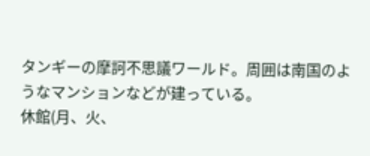タンギーの摩訶不思議ワールド。周囲は南国のようなマンションなどが建っている。
休館(月、火、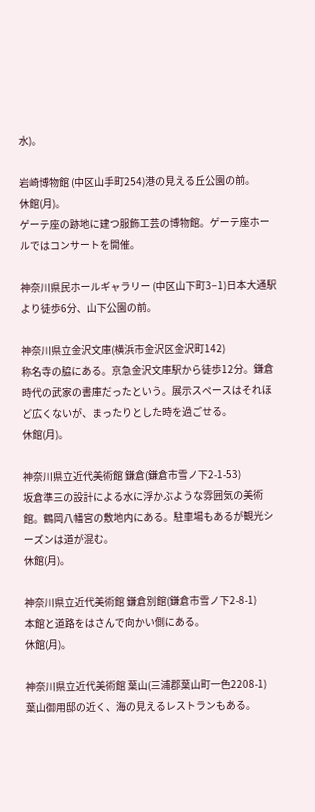水)。

岩崎博物館 (中区山手町254)港の見える丘公園の前。
休館(月)。
ゲーテ座の跡地に建つ服飾工芸の博物館。ゲーテ座ホールではコンサートを開催。

神奈川県民ホールギャラリー (中区山下町3−1)日本大通駅より徒歩6分、山下公園の前。

神奈川県立金沢文庫(横浜市金沢区金沢町142)
称名寺の脇にある。京急金沢文庫駅から徒歩12分。鎌倉時代の武家の書庫だったという。展示スペースはそれほど広くないが、まったりとした時を過ごせる。
休館(月)。

神奈川県立近代美術館 鎌倉(鎌倉市雪ノ下2-1-53)
坂倉準三の設計による水に浮かぶような雰囲気の美術館。鶴岡八幡宮の敷地内にある。駐車場もあるが観光シーズンは道が混む。
休館(月)。

神奈川県立近代美術館 鎌倉別館(鎌倉市雪ノ下2-8-1)
本館と道路をはさんで向かい側にある。
休館(月)。

神奈川県立近代美術館 葉山(三浦郡葉山町一色2208-1)
葉山御用邸の近く、海の見えるレストランもある。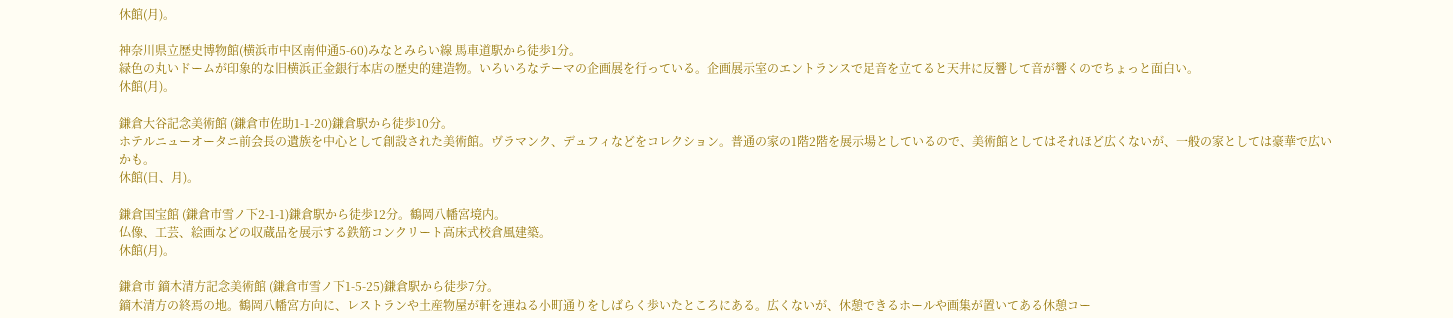休館(月)。

神奈川県立歴史博物館(横浜市中区南仲通5-60)みなとみらい線 馬車道駅から徒歩1分。
緑色の丸いドームが印象的な旧横浜正金銀行本店の歴史的建造物。いろいろなテーマの企画展を行っている。企画展示室のエントランスで足音を立てると天井に反響して音が響くのでちょっと面白い。
休館(月)。

鎌倉大谷記念美術館 (鎌倉市佐助1-1-20)鎌倉駅から徒歩10分。
ホテルニューオータニ前会長の遺族を中心として創設された美術館。ヴラマンク、デュフィなどをコレクション。普通の家の1階2階を展示場としているので、美術館としてはそれほど広くないが、一般の家としては豪華で広いかも。
休館(日、月)。

鎌倉国宝館 (鎌倉市雪ノ下2-1-1)鎌倉駅から徒歩12分。鶴岡八幡宮境内。
仏像、工芸、絵画などの収蔵品を展示する鉄筋コンクリート高床式校倉風建築。
休館(月)。

鎌倉市 鏑木清方記念美術館 (鎌倉市雪ノ下1-5-25)鎌倉駅から徒歩7分。
鏑木清方の終焉の地。鶴岡八幡宮方向に、レストランや土産物屋が軒を連ねる小町通りをしばらく歩いたところにある。広くないが、休憩できるホールや画集が置いてある休憩コー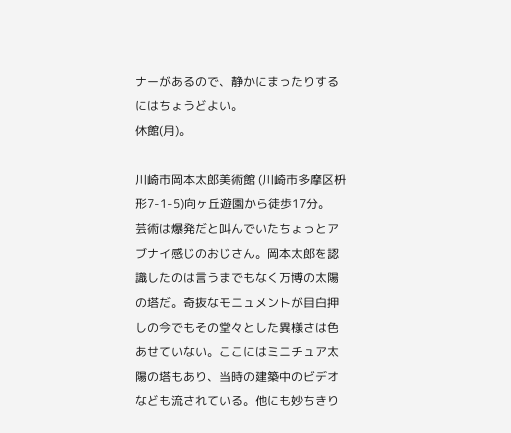ナーがあるので、静かにまったりするにはちょうどよい。
休館(月)。

川崎市岡本太郎美術館 (川崎市多摩区枡形7-1-5)向ヶ丘遊園から徒歩17分。
芸術は爆発だと叫んでいたちょっとアブナイ感じのおじさん。岡本太郎を認識したのは言うまでもなく万博の太陽の塔だ。奇抜なモニュメントが目白押しの今でもその堂々とした異様さは色あせていない。ここにはミニチュア太陽の塔もあり、当時の建築中のビデオなども流されている。他にも妙ちきり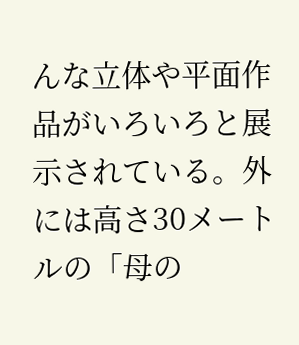んな立体や平面作品がいろいろと展示されている。外には高さ30メートルの「母の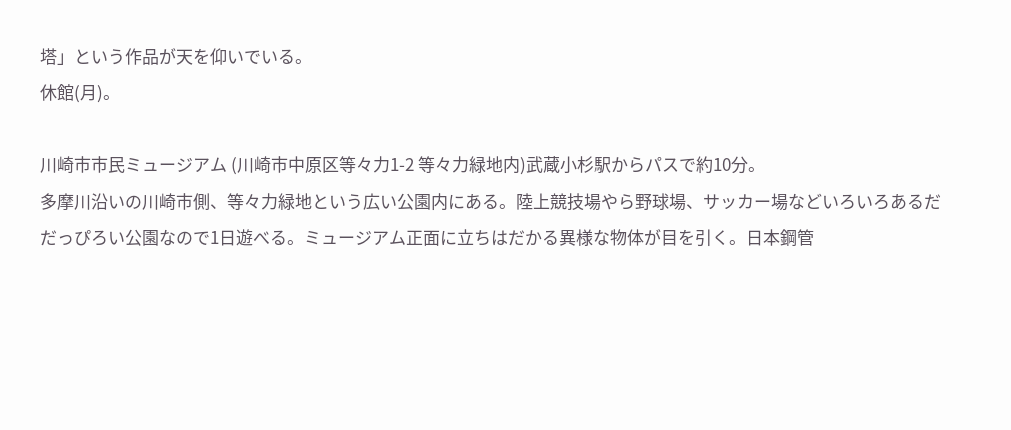塔」という作品が天を仰いでいる。
休館(月)。

川崎市市民ミュージアム (川崎市中原区等々力1-2 等々力緑地内)武蔵小杉駅からパスで約10分。
多摩川沿いの川崎市側、等々力緑地という広い公園内にある。陸上競技場やら野球場、サッカー場などいろいろあるだだっぴろい公園なので1日遊べる。ミュージアム正面に立ちはだかる異様な物体が目を引く。日本鋼管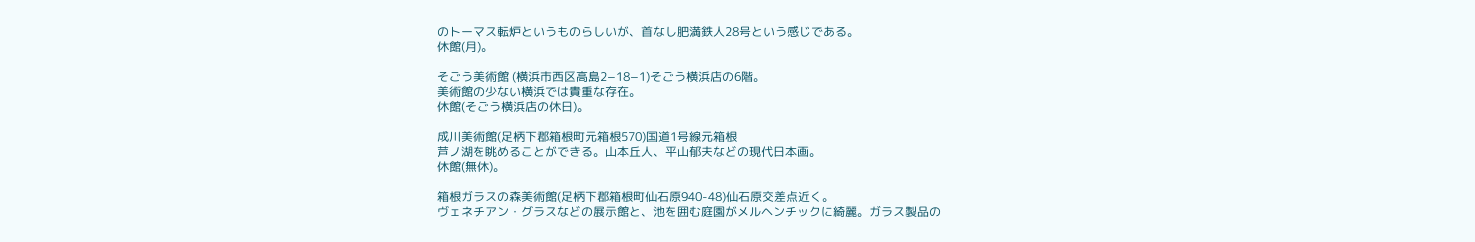のトーマス転炉というものらしいが、首なし肥満鉄人28号という感じである。
休館(月)。

そごう美術館 (横浜市西区高島2−18−1)そごう横浜店の6階。
美術館の少ない横浜では貴重な存在。
休館(そごう横浜店の休日)。

成川美術館(足柄下郡箱根町元箱根570)国道1号線元箱根
芦ノ湖を眺めることができる。山本丘人、平山郁夫などの現代日本画。
休館(無休)。

箱根ガラスの森美術館(足柄下郡箱根町仙石原940-48)仙石原交差点近く。
ヴェネチアン・グラスなどの展示館と、池を囲む庭園がメルヘンチックに綺麗。ガラス製品の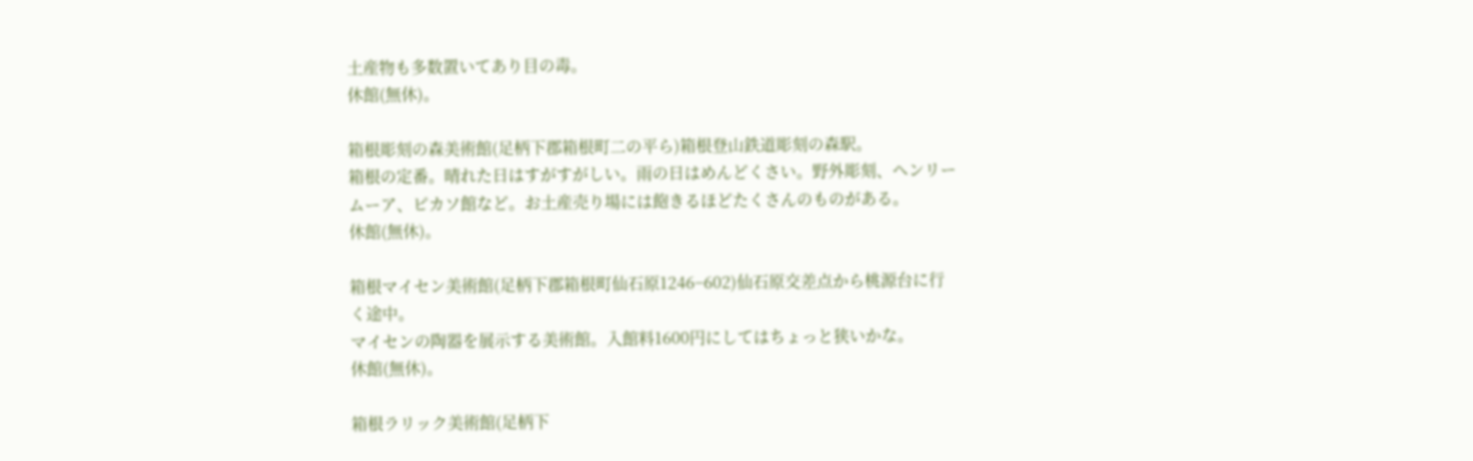土産物も多数置いてあり目の毒。
休館(無休)。

箱根彫刻の森美術館(足柄下郡箱根町二の平ら)箱根登山鉄道彫刻の森駅。
箱根の定番。晴れた日はすがすがしい。雨の日はめんどくさい。野外彫刻、ヘンリームーア、ピカソ館など。お土産売り場には飽きるほどたくさんのものがある。
休館(無休)。

箱根マイセン美術館(足柄下郡箱根町仙石原1246−602)仙石原交差点から桃源台に行く途中。
マイセンの陶器を展示する美術館。入館料1600円にしてはちょっと狭いかな。
休館(無休)。

箱根ラリック美術館(足柄下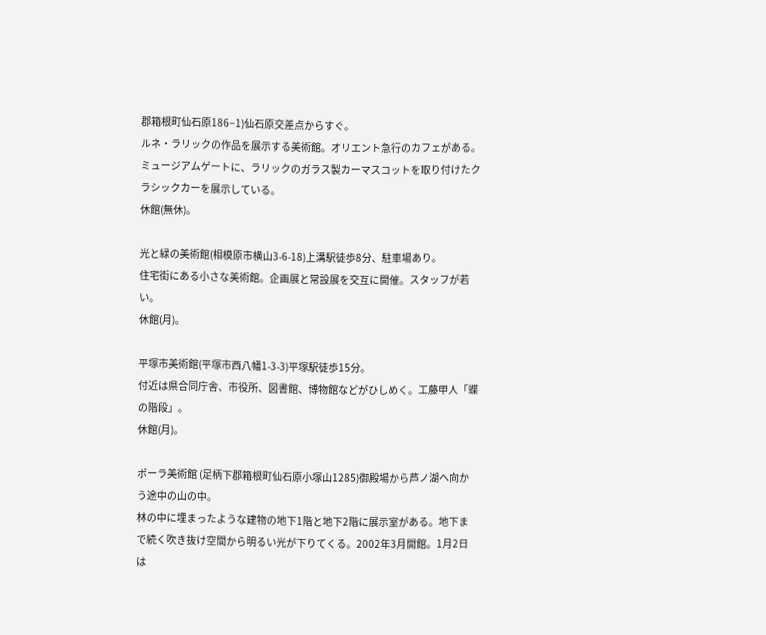郡箱根町仙石原186−1)仙石原交差点からすぐ。
ルネ・ラリックの作品を展示する美術館。オリエント急行のカフェがある。ミュージアムゲートに、ラリックのガラス製カーマスコットを取り付けたクラシックカーを展示している。
休館(無休)。

光と緑の美術館(相模原市横山3-6-18)上溝駅徒歩8分、駐車場あり。
住宅街にある小さな美術館。企画展と常設展を交互に開催。スタッフが若い。
休館(月)。

平塚市美術館(平塚市西八幡1-3-3)平塚駅徒歩15分。
付近は県合同庁舎、市役所、図書館、博物館などがひしめく。工藤甲人「蝶の階段」。
休館(月)。

ポーラ美術館 (足柄下郡箱根町仙石原小塚山1285)御殿場から芦ノ湖へ向かう途中の山の中。
林の中に埋まったような建物の地下1階と地下2階に展示室がある。地下まで続く吹き抜け空間から明るい光が下りてくる。2002年3月開館。1月2日は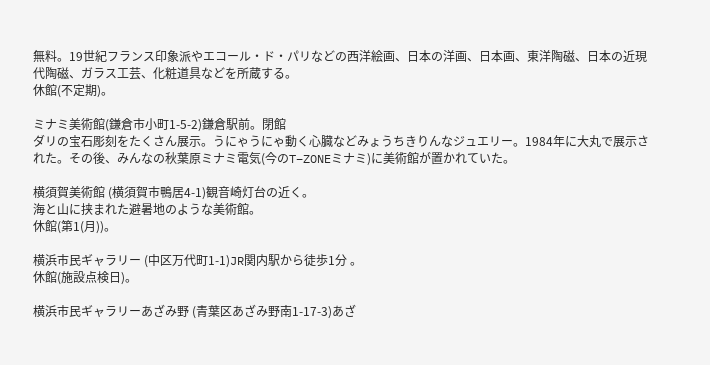無料。19世紀フランス印象派やエコール・ド・パリなどの西洋絵画、日本の洋画、日本画、東洋陶磁、日本の近現代陶磁、ガラス工芸、化粧道具などを所蔵する。
休館(不定期)。

ミナミ美術館(鎌倉市小町1-5-2)鎌倉駅前。閉館
ダリの宝石彫刻をたくさん展示。うにゃうにゃ動く心臓などみょうちきりんなジュエリー。1984年に大丸で展示された。その後、みんなの秋葉原ミナミ電気(今のT−ZONEミナミ)に美術館が置かれていた。

横須賀美術館 (横須賀市鴨居4-1)観音崎灯台の近く。
海と山に挟まれた避暑地のような美術館。
休館(第1(月))。

横浜市民ギャラリー (中区万代町1-1)JR関内駅から徒歩1分 。
休館(施設点検日)。

横浜市民ギャラリーあざみ野 (青葉区あざみ野南1-17-3)あざ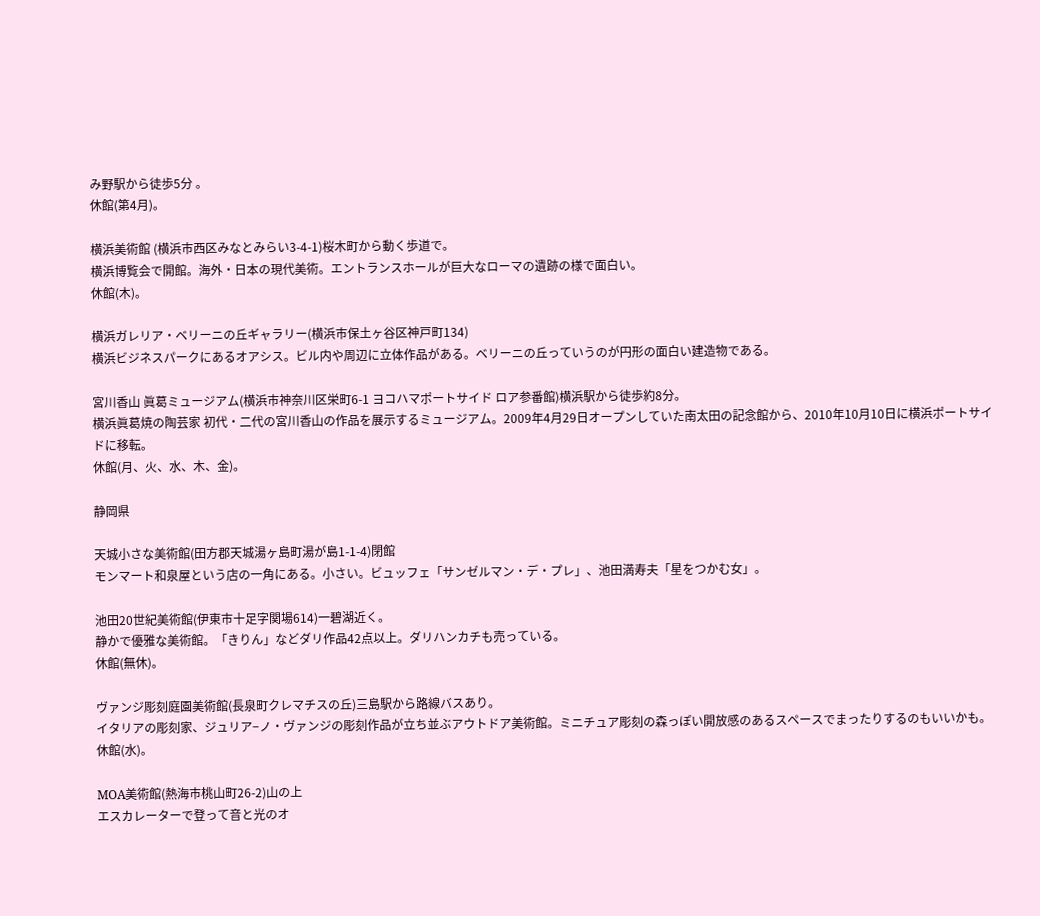み野駅から徒歩5分 。
休館(第4月)。

横浜美術館 (横浜市西区みなとみらい3-4-1)桜木町から動く歩道で。
横浜博覧会で開館。海外・日本の現代美術。エントランスホールが巨大なローマの遺跡の様で面白い。
休館(木)。

横浜ガレリア・ベリーニの丘ギャラリー(横浜市保土ヶ谷区神戸町134)
横浜ビジネスパークにあるオアシス。ビル内や周辺に立体作品がある。ベリーニの丘っていうのが円形の面白い建造物である。

宮川香山 眞葛ミュージアム(横浜市神奈川区栄町6-1 ヨコハマポートサイド ロア参番館)横浜駅から徒歩約8分。
横浜眞葛焼の陶芸家 初代・二代の宮川香山の作品を展示するミュージアム。2009年4月29日オープンしていた南太田の記念館から、2010年10月10日に横浜ポートサイドに移転。
休館(月、火、水、木、金)。

静岡県

天城小さな美術館(田方郡天城湯ヶ島町湯が島1-1-4)閉館
モンマート和泉屋という店の一角にある。小さい。ビュッフェ「サンゼルマン・デ・プレ」、池田満寿夫「星をつかむ女」。

池田20世紀美術館(伊東市十足字関場614)一碧湖近く。
静かで優雅な美術館。「きりん」などダリ作品42点以上。ダリハンカチも売っている。
休館(無休)。

ヴァンジ彫刻庭園美術館(長泉町クレマチスの丘)三島駅から路線バスあり。
イタリアの彫刻家、ジュリア−ノ・ヴァンジの彫刻作品が立ち並ぶアウトドア美術館。ミニチュア彫刻の森っぽい開放感のあるスペースでまったりするのもいいかも。
休館(水)。

MOA美術館(熱海市桃山町26-2)山の上
エスカレーターで登って音と光のオ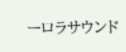ーロラサウンド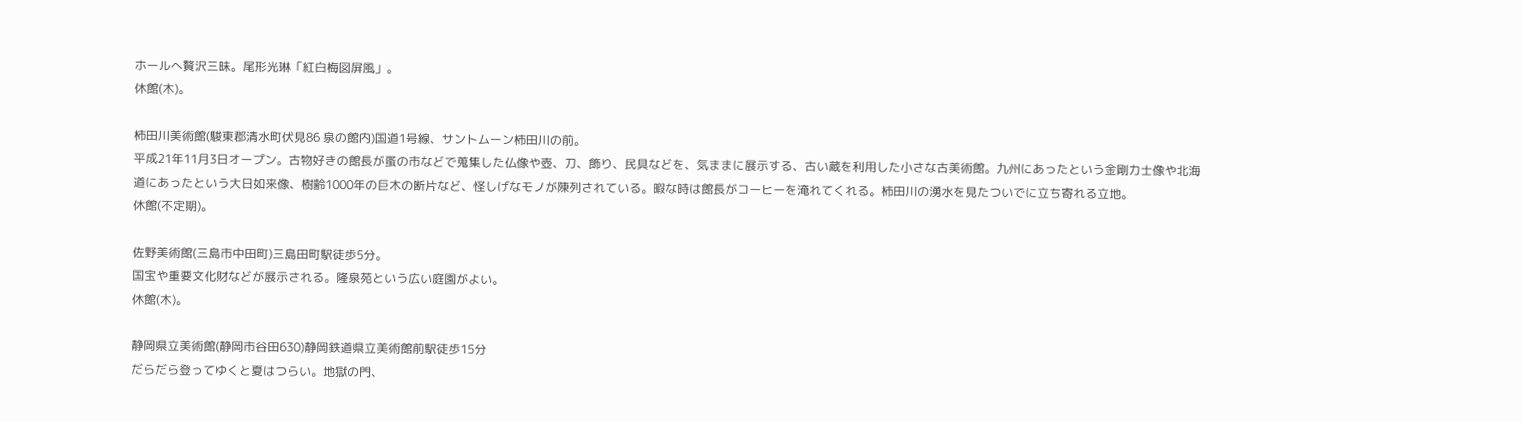ホールへ贅沢三昧。尾形光琳「紅白梅図屏風」。
休館(木)。

柿田川美術館(駿東郡清水町伏見86 泉の館内)国道1号線、サントムーン柿田川の前。
平成21年11月3日オープン。古物好きの館長が蚤の市などで蒐集した仏像や壺、刀、飾り、民具などを、気ままに展示する、古い蔵を利用した小さな古美術館。九州にあったという金剛力士像や北海道にあったという大日如来像、樹齢1000年の巨木の断片など、怪しげなモノが陳列されている。暇な時は館長がコーヒーを淹れてくれる。柿田川の湧水を見たついでに立ち寄れる立地。
休館(不定期)。

佐野美術館(三島市中田町)三島田町駅徒歩5分。
国宝や重要文化財などが展示される。隆泉苑という広い庭園がよい。
休館(木)。

静岡県立美術館(静岡市谷田630)静岡鉄道県立美術館前駅徒歩15分
だらだら登ってゆくと夏はつらい。地獄の門、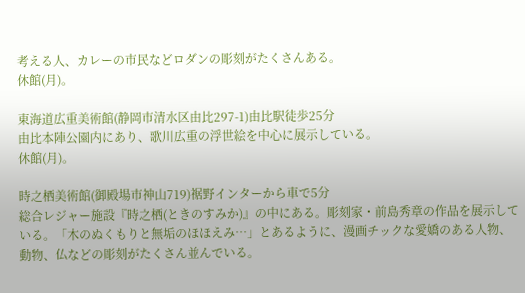考える人、カレーの市民などロダンの彫刻がたくさんある。
休館(月)。

東海道広重美術館(静岡市清水区由比297-1)由比駅徒歩25分
由比本陣公園内にあり、歌川広重の浮世絵を中心に展示している。
休館(月)。

時之栖美術館(御殿場市神山719)裾野インターから車で5分
総合レジャー施設『時之栖(ときのすみか)』の中にある。彫刻家・前島秀章の作品を展示している。「木のぬくもりと無垢のほほえみ…」とあるように、漫画チックな愛嬌のある人物、動物、仏などの彫刻がたくさん並んでいる。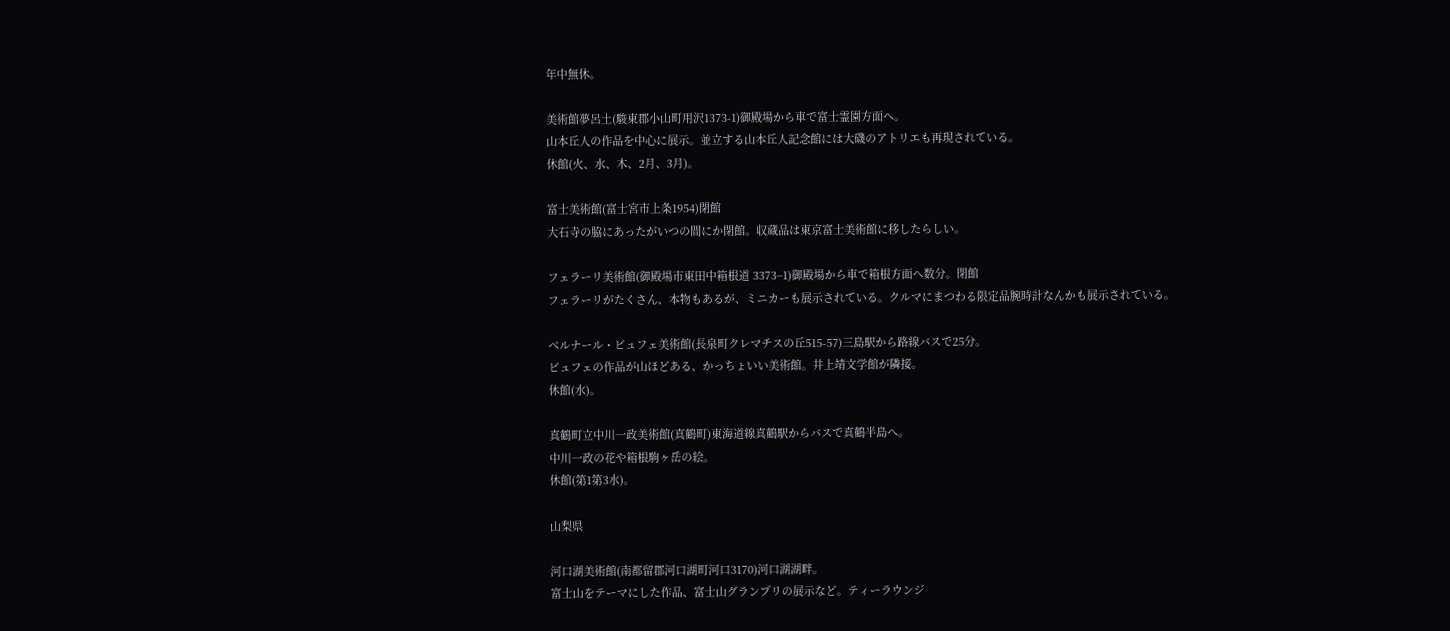年中無休。

美術館夢呂土(駿東郡小山町用沢1373-1)御殿場から車で富士霊園方面へ。
山本丘人の作品を中心に展示。並立する山本丘人記念館には大磯のアトリエも再現されている。
休館(火、水、木、2月、3月)。

富士美術館(富士宮市上条1954)閉館
大石寺の脇にあったがいつの間にか閉館。収蔵品は東京富士美術館に移したらしい。

フェラーリ美術館(御殿場市東田中箱根道 3373−1)御殿場から車で箱根方面へ数分。閉館
フェラーリがたくさん、本物もあるが、ミニカーも展示されている。クルマにまつわる限定品腕時計なんかも展示されている。

ベルナール・ビュフェ美術館(長泉町クレマチスの丘515-57)三島駅から路線バスで25分。
ビュフェの作品が山ほどある、かっちょいい美術館。井上靖文学館が隣接。
休館(水)。

真鶴町立中川一政美術館(真鶴町)東海道線真鶴駅からバスで真鶴半島へ。
中川一政の花や箱根駒ヶ岳の絵。
休館(第1第3水)。

山梨県

河口湖美術館(南都留郡河口湖町河口3170)河口湖湖畔。
富士山をテーマにした作品、富士山グランプリの展示など。ティーラウンジ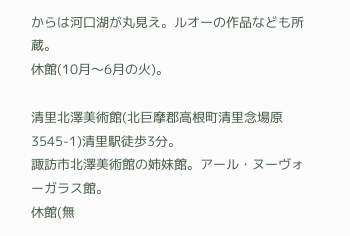からは河口湖が丸見え。ルオーの作品なども所蔵。
休館(10月〜6月の火)。

清里北澤美術館(北巨摩郡高根町清里念場原3545-1)清里駅徒歩3分。
諏訪市北澤美術館の姉妹館。アール・ヌーヴォーガラス館。
休館(無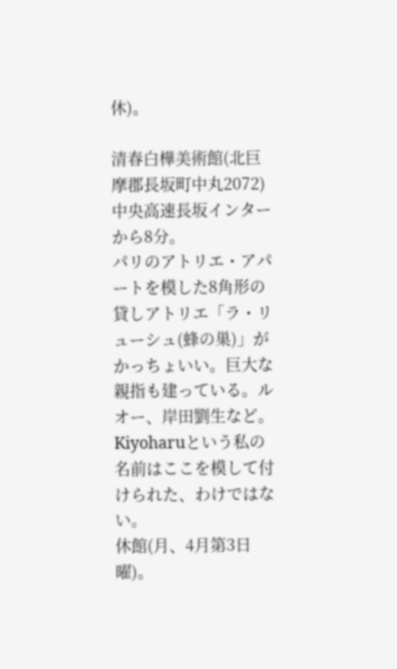休)。

清春白樺美術館(北巨摩郡長坂町中丸2072)中央高速長坂インターから8分。
パリのアトリエ・アパートを模した8角形の貸しアトリエ「ラ・リューシュ(蜂の巣)」がかっちょいい。巨大な親指も建っている。ルオー、岸田劉生など。Kiyoharuという私の名前はここを模して付けられた、わけではない。
休館(月、4月第3日曜)。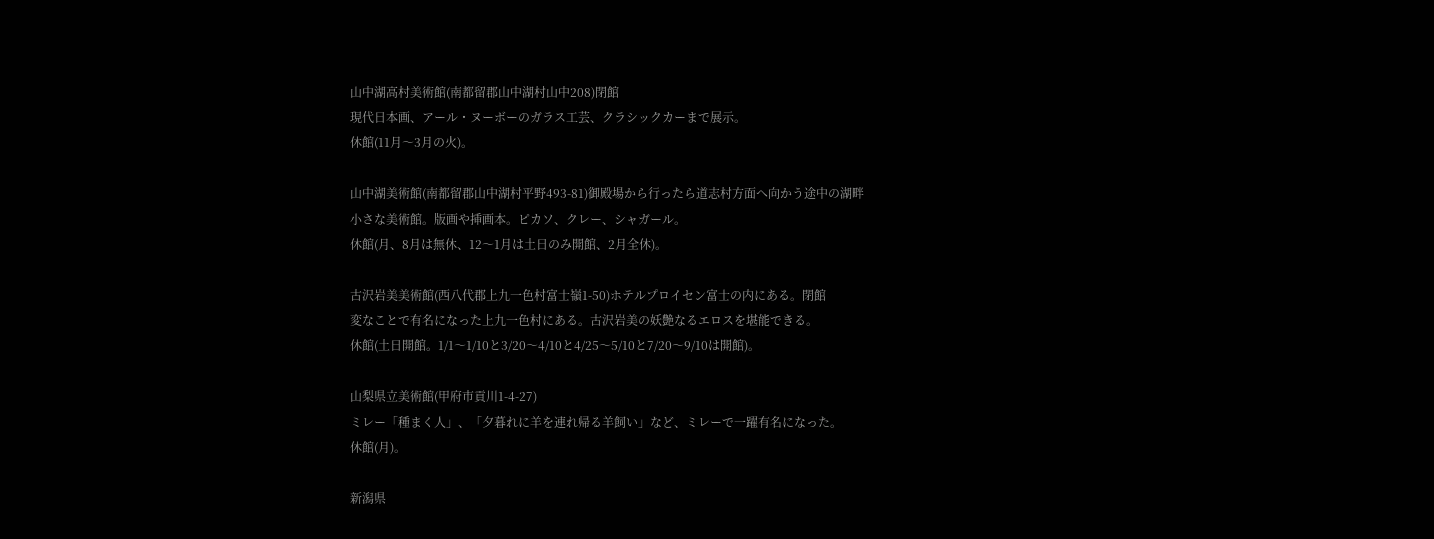山中湖高村美術館(南都留郡山中湖村山中208)閉館
現代日本画、アール・ヌーボーのガラス工芸、クラシックカーまで展示。
休館(11月〜3月の火)。

山中湖美術館(南都留郡山中湖村平野493-81)御殿場から行ったら道志村方面へ向かう途中の湖畔
小さな美術館。版画や挿画本。ピカソ、クレー、シャガール。
休館(月、8月は無休、12〜1月は土日のみ開館、2月全休)。

古沢岩美美術館(西八代郡上九一色村富士嶺1-50)ホテルプロイセン富士の内にある。閉館
変なことで有名になった上九一色村にある。古沢岩美の妖艶なるエロスを堪能できる。
休館(土日開館。1/1〜1/10と3/20〜4/10と4/25〜5/10と7/20〜9/10は開館)。

山梨県立美術館(甲府市貢川1-4-27)
ミレー「種まく人」、「夕暮れに羊を連れ帰る羊飼い」など、ミレーで一躍有名になった。
休館(月)。

新潟県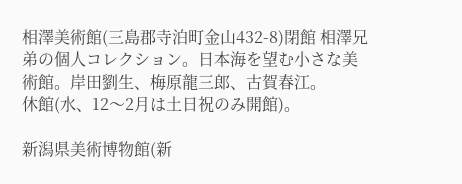相澤美術館(三島郡寺泊町金山432-8)閉館 相澤兄弟の個人コレクション。日本海を望む小さな美術館。岸田劉生、梅原龍三郎、古賀春江。
休館(水、12〜2月は土日祝のみ開館)。

新潟県美術博物館(新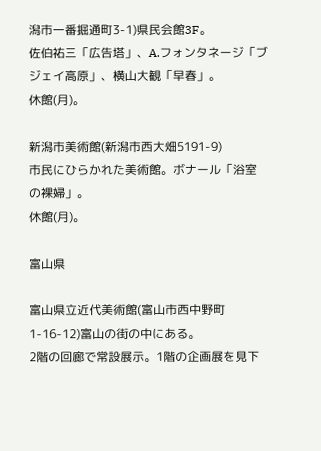潟市一番掘通町3-1)県民会館3F。
佐伯祐三「広告塔」、A.フォンタネージ「ブジェイ高原」、横山大観「早春」。
休館(月)。

新潟市美術館(新潟市西大畑5191-9)
市民にひらかれた美術館。ボナール「浴室の裸婦」。
休館(月)。

富山県

富山県立近代美術館(富山市西中野町1-16-12)富山の街の中にある。
2階の回廊で常設展示。1階の企画展を見下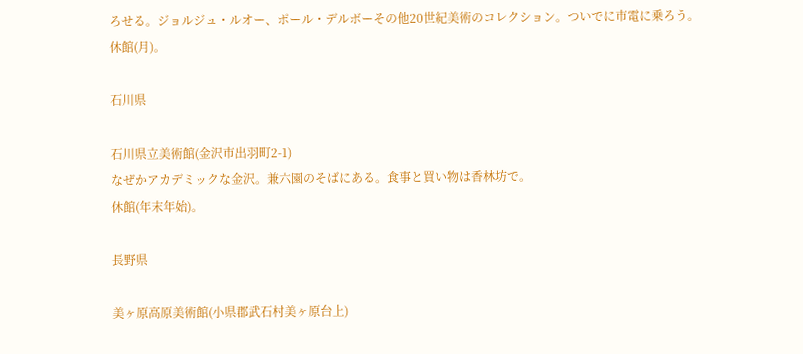ろせる。ジョルジュ・ルオー、ポール・デルボーその他20世紀美術のコレクション。ついでに市電に乗ろう。
休館(月)。

石川県

石川県立美術館(金沢市出羽町2-1)
なぜかアカデミックな金沢。兼六園のそばにある。食事と買い物は香林坊で。
休館(年末年始)。

長野県

美ヶ原高原美術館(小県郡武石村美ヶ原台上)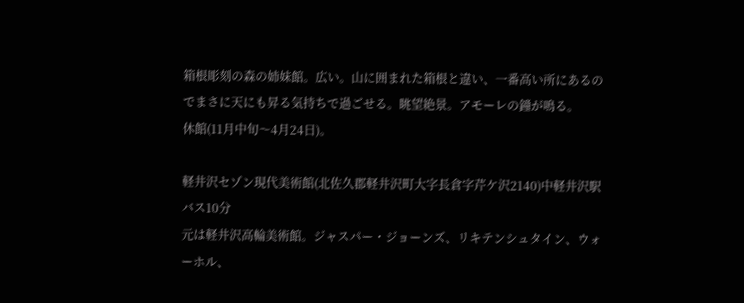箱根彫刻の森の姉妹館。広い。山に囲まれた箱根と違い、一番高い所にあるのでまさに天にも昇る気持ちで過ごせる。眺望絶景。アモーレの鐘が鳴る。
休館(11月中旬〜4月24日)。

軽井沢セゾン現代美術館(北佐久郡軽井沢町大字長倉字芹ケ沢2140)中軽井沢駅バス10分
元は軽井沢高輪美術館。ジャスパー・ジョーンズ、リキテンシュタイン、ウォーホル、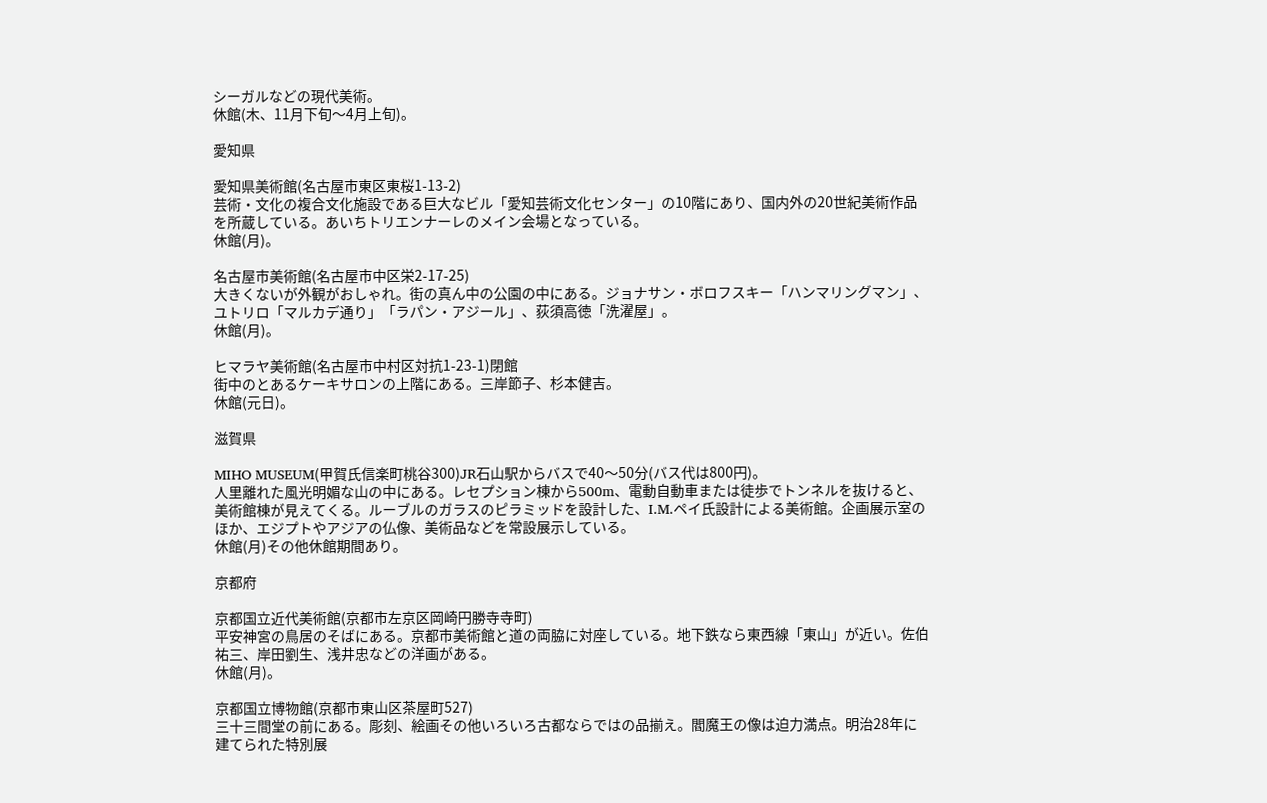シーガルなどの現代美術。
休館(木、11月下旬〜4月上旬)。

愛知県

愛知県美術館(名古屋市東区東桜1-13-2)
芸術・文化の複合文化施設である巨大なビル「愛知芸術文化センター」の10階にあり、国内外の20世紀美術作品を所蔵している。あいちトリエンナーレのメイン会場となっている。
休館(月)。

名古屋市美術館(名古屋市中区栄2-17-25)
大きくないが外観がおしゃれ。街の真ん中の公園の中にある。ジョナサン・ボロフスキー「ハンマリングマン」、ユトリロ「マルカデ通り」「ラパン・アジール」、荻須高徳「洗濯屋」。
休館(月)。

ヒマラヤ美術館(名古屋市中村区対抗1-23-1)閉館
街中のとあるケーキサロンの上階にある。三岸節子、杉本健吉。
休館(元日)。

滋賀県

MIHO MUSEUM(甲賀氏信楽町桃谷300)JR石山駅からバスで40〜50分(バス代は800円)。
人里離れた風光明媚な山の中にある。レセプション棟から500m、電動自動車または徒歩でトンネルを抜けると、美術館棟が見えてくる。ルーブルのガラスのピラミッドを設計した、I.M.ペイ氏設計による美術館。企画展示室のほか、エジプトやアジアの仏像、美術品などを常設展示している。
休館(月)その他休館期間あり。

京都府

京都国立近代美術館(京都市左京区岡崎円勝寺寺町)
平安神宮の鳥居のそばにある。京都市美術館と道の両脇に対座している。地下鉄なら東西線「東山」が近い。佐伯祐三、岸田劉生、浅井忠などの洋画がある。
休館(月)。

京都国立博物館(京都市東山区茶屋町527)
三十三間堂の前にある。彫刻、絵画その他いろいろ古都ならではの品揃え。閻魔王の像は迫力満点。明治28年に建てられた特別展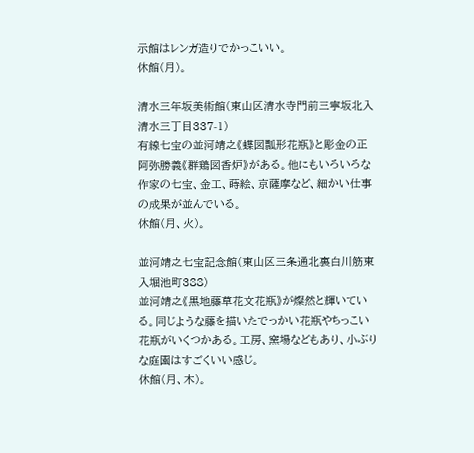示館はレンガ造りでかっこいい。
休館(月)。

清水三年坂美術館(東山区清水寺門前三寧坂北入清水三丁目337-1)
有線七宝の並河靖之《蝶図瓢形花瓶》と彫金の正阿弥勝義《群鶏図香炉》がある。他にもいろいろな作家の七宝、金工、蒔絵、京薩摩など、細かい仕事の成果が並んでいる。
休館(月、火)。

並河靖之七宝記念館(東山区三条通北裏白川筋東入堀池町388)
並河靖之《黒地藤草花文花瓶》が燦然と輝いている。同じような藤を描いたでっかい花瓶やちっこい花瓶がいくつかある。工房、窯場などもあり、小ぶりな庭園はすごくいい感じ。
休館(月、木)。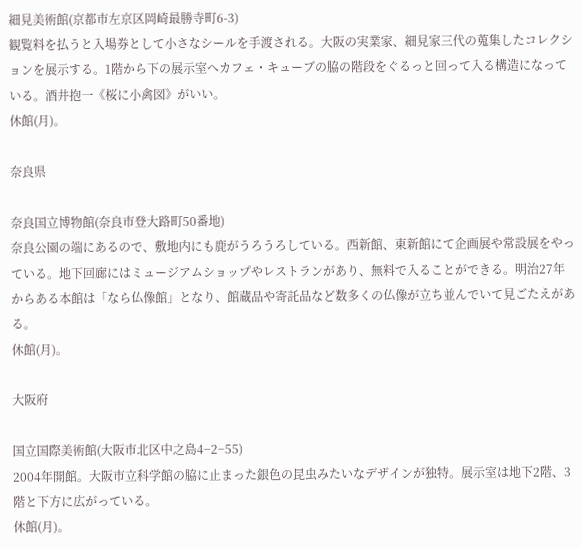細見美術館(京都市左京区岡崎最勝寺町6-3)
観覧料を払うと入場券として小さなシールを手渡される。大阪の実業家、細見家三代の蒐集したコレクションを展示する。1階から下の展示室へカフェ・キューブの脇の階段をぐるっと回って入る構造になっている。酒井抱一《桜に小禽図》がいい。
休館(月)。

奈良県

奈良国立博物館(奈良市登大路町50番地)
奈良公園の端にあるので、敷地内にも鹿がうろうろしている。西新館、東新館にて企画展や常設展をやっている。地下回廊にはミュージアムショップやレストランがあり、無料で入ることができる。明治27年からある本館は「なら仏像館」となり、館蔵品や寄託品など数多くの仏像が立ち並んでいて見ごたえがある。
休館(月)。

大阪府

国立国際美術館(大阪市北区中之島4−2−55)
2004年開館。大阪市立科学館の脇に止まった銀色の昆虫みたいなデザインが独特。展示室は地下2階、3階と下方に広がっている。
休館(月)。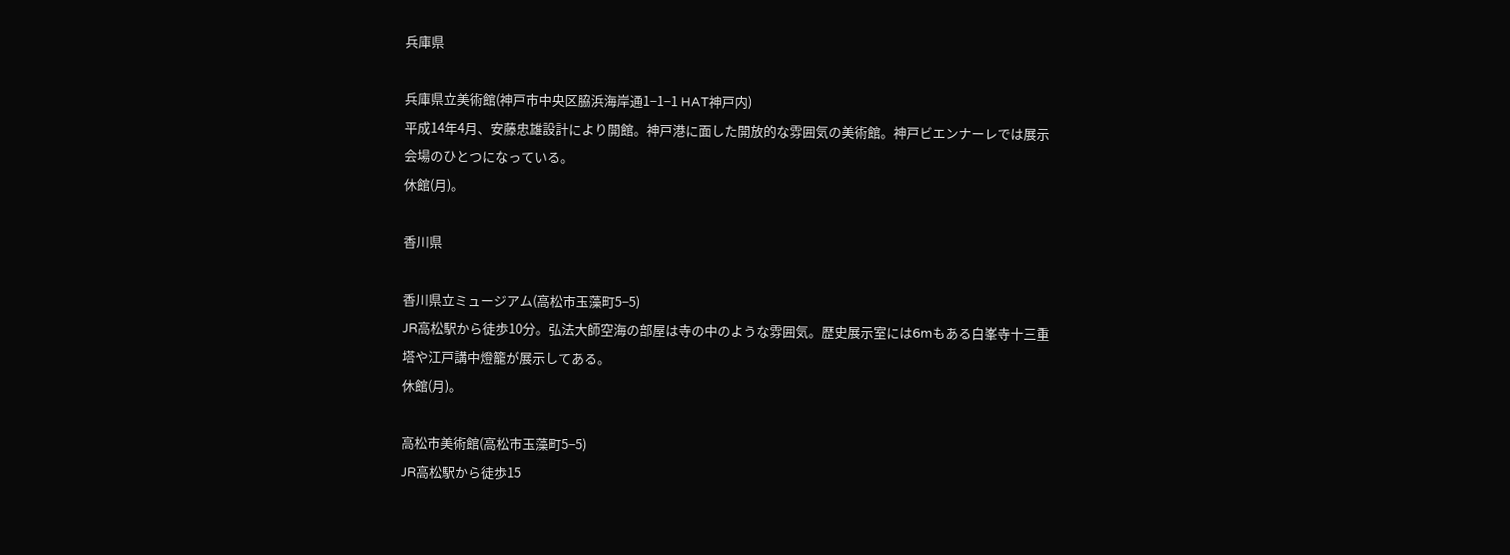兵庫県

兵庫県立美術館(神戸市中央区脇浜海岸通1−1−1 HAT神戸内)
平成14年4月、安藤忠雄設計により開館。神戸港に面した開放的な雰囲気の美術館。神戸ビエンナーレでは展示会場のひとつになっている。
休館(月)。

香川県

香川県立ミュージアム(高松市玉藻町5−5)
JR高松駅から徒歩10分。弘法大師空海の部屋は寺の中のような雰囲気。歴史展示室には6mもある白峯寺十三重塔や江戸講中燈籠が展示してある。
休館(月)。

高松市美術館(高松市玉藻町5−5)
JR高松駅から徒歩15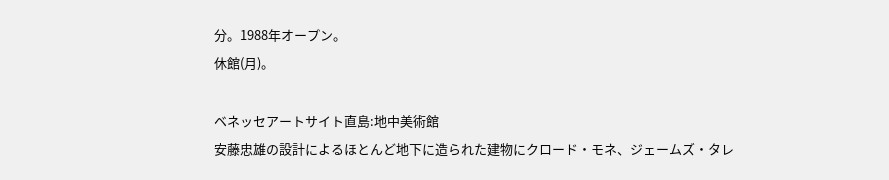分。1988年オープン。
休館(月)。

ベネッセアートサイト直島:地中美術館
安藤忠雄の設計によるほとんど地下に造られた建物にクロード・モネ、ジェームズ・タレ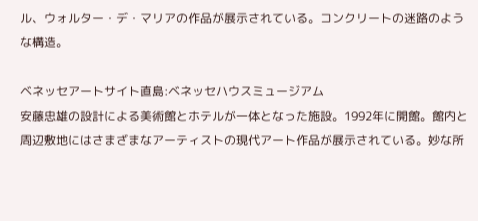ル、ウォルター・デ・マリアの作品が展示されている。コンクリートの迷路のような構造。

ベネッセアートサイト直島:ベネッセハウスミュージアム
安藤忠雄の設計による美術館とホテルが一体となった施設。1992年に開館。館内と周辺敷地にはさまざまなアーティストの現代アート作品が展示されている。妙な所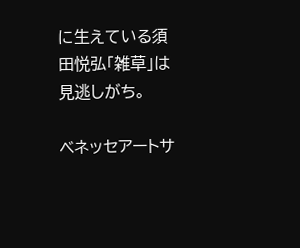に生えている須田悦弘「雑草」は見逃しがち。

ベネッセアートサ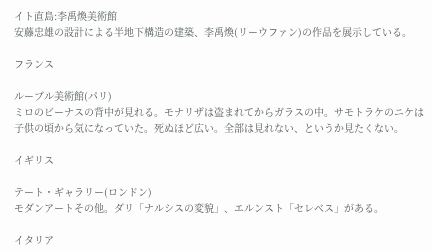イト直島:李禹煥美術館
安藤忠雄の設計による半地下構造の建築、李禹煥(リーウファン)の作品を展示している。

フランス

ルーブル美術館(パリ)
ミロのビーナスの背中が見れる。モナリザは盗まれてからガラスの中。サモトラケのニケは子供の頃から気になっていた。死ぬほど広い。全部は見れない、というか見たくない。

イギリス

テート・ギャラリー(ロンドン)
モダンアートその他。ダリ「ナルシスの変貌」、エルンスト「セレベス」がある。

イタリア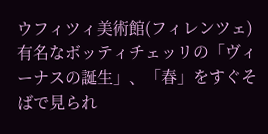ウフィツィ美術館(フィレンツェ)
有名なボッティチェッリの「ヴィーナスの誕生」、「春」をすぐそばで見られ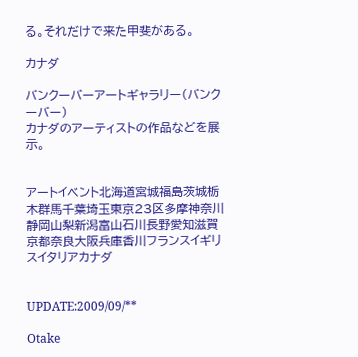る。それだけで来た甲斐がある。

カナダ

バンクーバーアートギャラリー(バンクーバー)
カナダのアーティストの作品などを展示。


アートイベント北海道宮城福島茨城栃木群馬千葉埼玉東京23区多摩神奈川静岡山梨新潟富山石川長野愛知滋賀京都奈良大阪兵庫香川フランスイギリスイタリアカナダ


UPDATE:2009/09/**

Otake